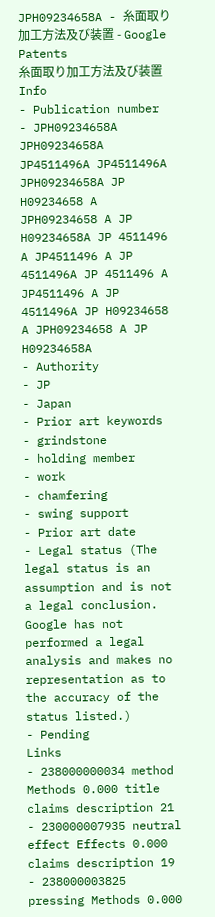JPH09234658A - 糸面取り加工方法及び装置 - Google Patents
糸面取り加工方法及び装置Info
- Publication number
- JPH09234658A JPH09234658A JP4511496A JP4511496A JPH09234658A JP H09234658 A JPH09234658 A JP H09234658A JP 4511496 A JP4511496 A JP 4511496A JP 4511496 A JP4511496 A JP 4511496A JP H09234658 A JPH09234658 A JP H09234658A
- Authority
- JP
- Japan
- Prior art keywords
- grindstone
- holding member
- work
- chamfering
- swing support
- Prior art date
- Legal status (The legal status is an assumption and is not a legal conclusion. Google has not performed a legal analysis and makes no representation as to the accuracy of the status listed.)
- Pending
Links
- 238000000034 method Methods 0.000 title claims description 21
- 230000007935 neutral effect Effects 0.000 claims description 19
- 238000003825 pressing Methods 0.000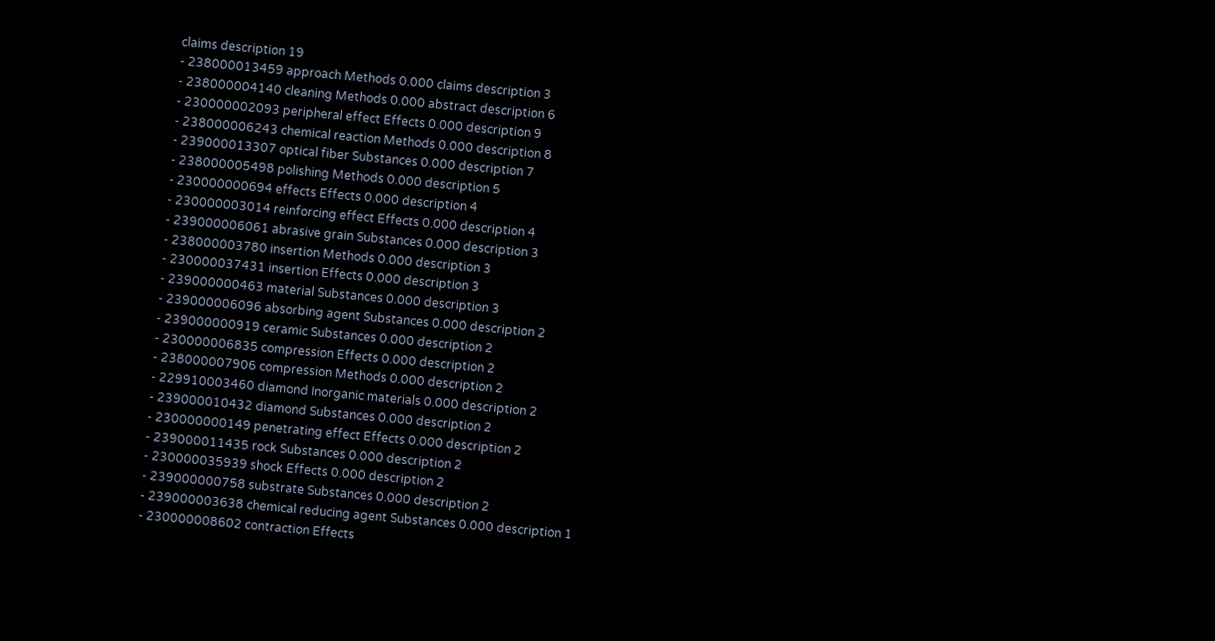claims description 19
- 238000013459 approach Methods 0.000 claims description 3
- 238000004140 cleaning Methods 0.000 abstract description 6
- 230000002093 peripheral effect Effects 0.000 description 9
- 238000006243 chemical reaction Methods 0.000 description 8
- 239000013307 optical fiber Substances 0.000 description 7
- 238000005498 polishing Methods 0.000 description 5
- 230000000694 effects Effects 0.000 description 4
- 230000003014 reinforcing effect Effects 0.000 description 4
- 239000006061 abrasive grain Substances 0.000 description 3
- 238000003780 insertion Methods 0.000 description 3
- 230000037431 insertion Effects 0.000 description 3
- 239000000463 material Substances 0.000 description 3
- 239000006096 absorbing agent Substances 0.000 description 2
- 239000000919 ceramic Substances 0.000 description 2
- 230000006835 compression Effects 0.000 description 2
- 238000007906 compression Methods 0.000 description 2
- 229910003460 diamond Inorganic materials 0.000 description 2
- 239000010432 diamond Substances 0.000 description 2
- 230000000149 penetrating effect Effects 0.000 description 2
- 239000011435 rock Substances 0.000 description 2
- 230000035939 shock Effects 0.000 description 2
- 239000000758 substrate Substances 0.000 description 2
- 239000003638 chemical reducing agent Substances 0.000 description 1
- 230000008602 contraction Effects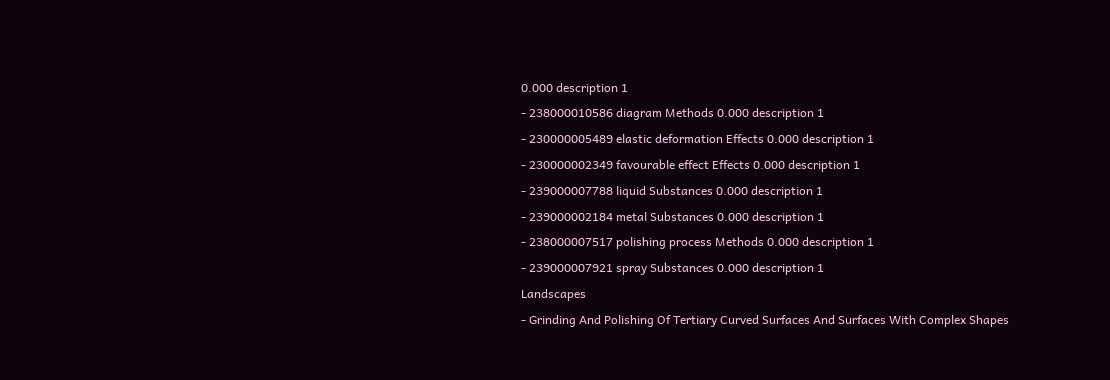0.000 description 1
- 238000010586 diagram Methods 0.000 description 1
- 230000005489 elastic deformation Effects 0.000 description 1
- 230000002349 favourable effect Effects 0.000 description 1
- 239000007788 liquid Substances 0.000 description 1
- 239000002184 metal Substances 0.000 description 1
- 238000007517 polishing process Methods 0.000 description 1
- 239000007921 spray Substances 0.000 description 1
Landscapes
- Grinding And Polishing Of Tertiary Curved Surfaces And Surfaces With Complex Shapes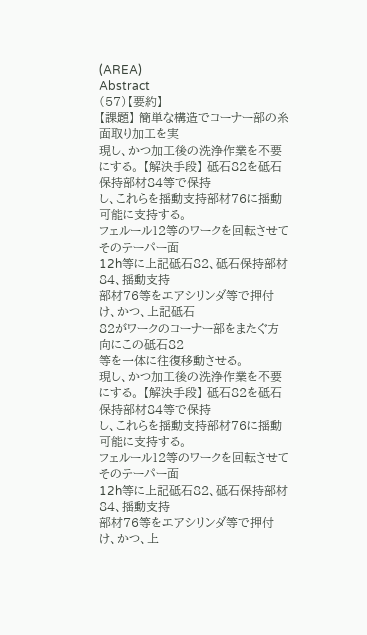(AREA)
Abstract
(57)【要約】
【課題】 簡単な構造でコーナー部の糸面取り加工を実
現し、かつ加工後の洗浄作業を不要にする。 【解決手段】 砥石82を砥石保持部材84等で保持
し、これらを揺動支持部材76に揺動可能に支持する。
フェルール12等のワークを回転させてそのテーパー面
12h等に上記砥石82、砥石保持部材84、揺動支持
部材76等をエアシリンダ等で押付け、かつ、上記砥石
82がワークのコーナー部をまたぐ方向にこの砥石82
等を一体に往復移動させる。
現し、かつ加工後の洗浄作業を不要にする。 【解決手段】 砥石82を砥石保持部材84等で保持
し、これらを揺動支持部材76に揺動可能に支持する。
フェルール12等のワークを回転させてそのテーパー面
12h等に上記砥石82、砥石保持部材84、揺動支持
部材76等をエアシリンダ等で押付け、かつ、上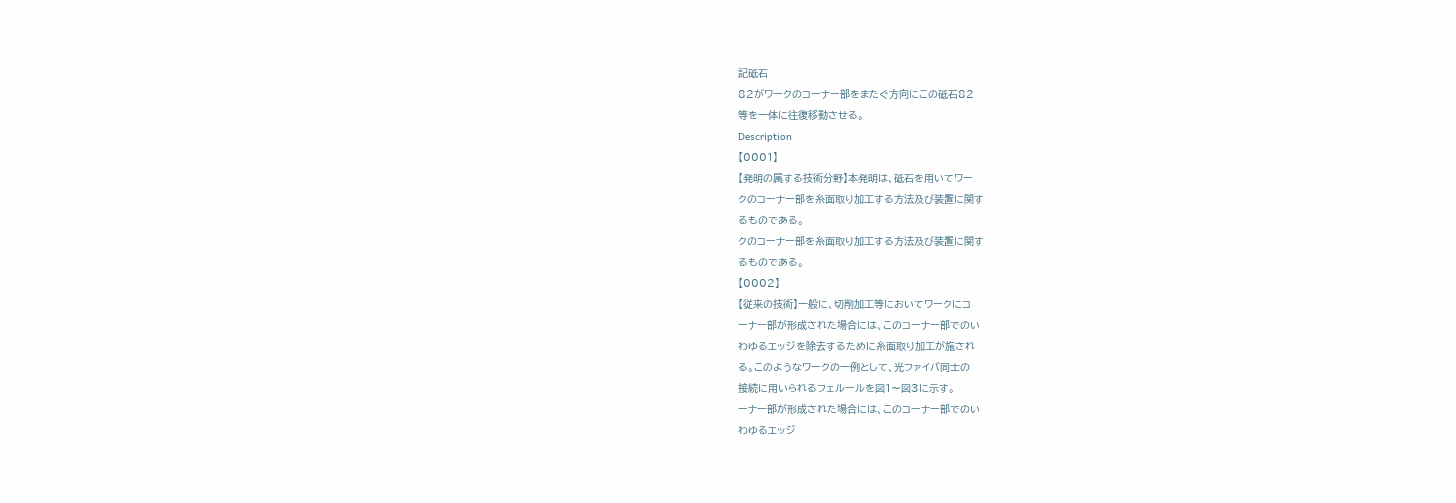記砥石
82がワークのコーナー部をまたぐ方向にこの砥石82
等を一体に往復移動させる。
Description
【0001】
【発明の属する技術分野】本発明は、砥石を用いてワー
クのコーナー部を糸面取り加工する方法及び装置に関す
るものである。
クのコーナー部を糸面取り加工する方法及び装置に関す
るものである。
【0002】
【従来の技術】一般に、切削加工等においてワークにコ
ーナー部が形成された場合には、このコーナー部でのい
わゆるエッジを除去するために糸面取り加工が施され
る。このようなワークの一例として、光ファイバ同士の
接続に用いられるフェルールを図1〜図3に示す。
ーナー部が形成された場合には、このコーナー部でのい
わゆるエッジ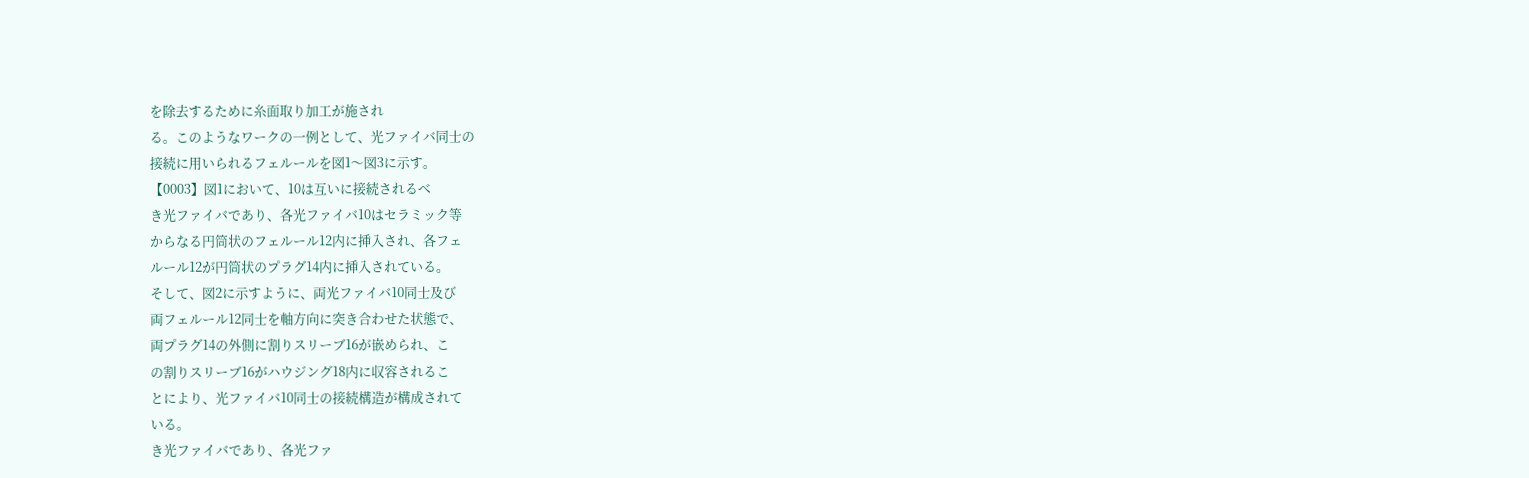を除去するために糸面取り加工が施され
る。このようなワークの一例として、光ファイバ同士の
接続に用いられるフェルールを図1〜図3に示す。
【0003】図1において、10は互いに接続されるべ
き光ファイバであり、各光ファイバ10はセラミック等
からなる円筒状のフェルール12内に挿入され、各フェ
ルール12が円筒状のプラグ14内に挿入されている。
そして、図2に示すように、両光ファイバ10同士及び
両フェルール12同士を軸方向に突き合わせた状態で、
両プラグ14の外側に割りスリーブ16が嵌められ、こ
の割りスリーブ16がハウジング18内に収容されるこ
とにより、光ファイバ10同士の接続構造が構成されて
いる。
き光ファイバであり、各光ファ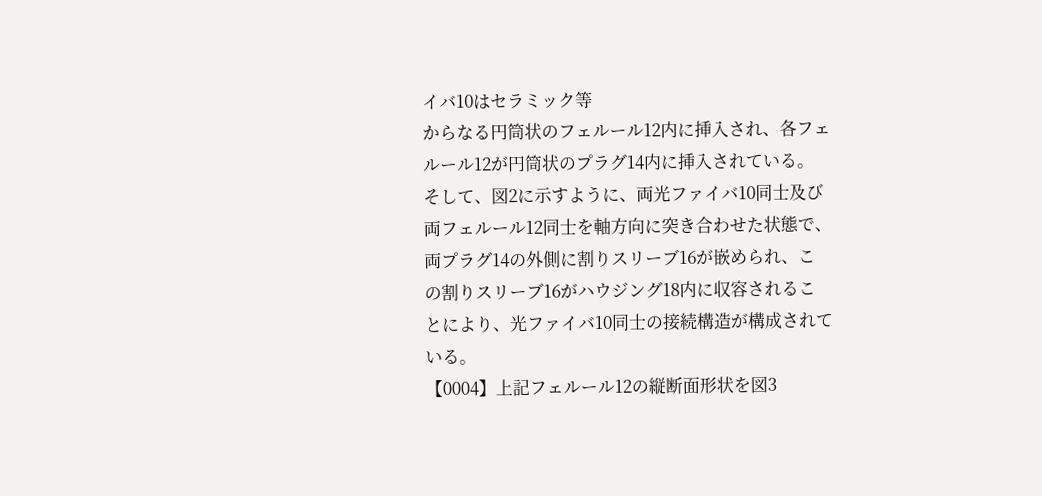イバ10はセラミック等
からなる円筒状のフェルール12内に挿入され、各フェ
ルール12が円筒状のプラグ14内に挿入されている。
そして、図2に示すように、両光ファイバ10同士及び
両フェルール12同士を軸方向に突き合わせた状態で、
両プラグ14の外側に割りスリーブ16が嵌められ、こ
の割りスリーブ16がハウジング18内に収容されるこ
とにより、光ファイバ10同士の接続構造が構成されて
いる。
【0004】上記フェルール12の縦断面形状を図3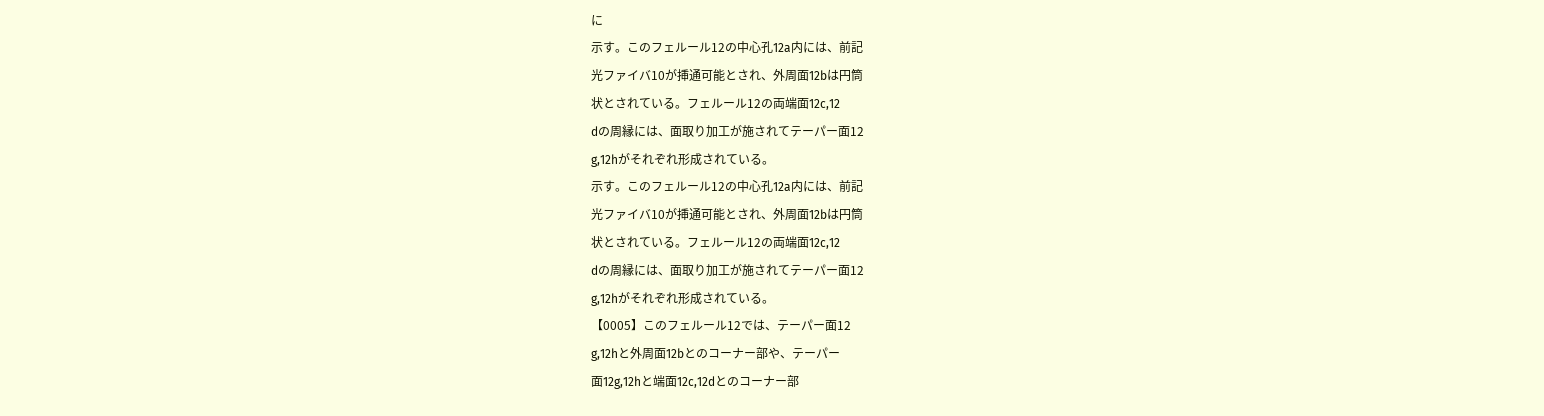に
示す。このフェルール12の中心孔12a内には、前記
光ファイバ10が挿通可能とされ、外周面12bは円筒
状とされている。フェルール12の両端面12c,12
dの周縁には、面取り加工が施されてテーパー面12
g,12hがそれぞれ形成されている。
示す。このフェルール12の中心孔12a内には、前記
光ファイバ10が挿通可能とされ、外周面12bは円筒
状とされている。フェルール12の両端面12c,12
dの周縁には、面取り加工が施されてテーパー面12
g,12hがそれぞれ形成されている。
【0005】このフェルール12では、テーパー面12
g,12hと外周面12bとのコーナー部や、テーパー
面12g,12hと端面12c,12dとのコーナー部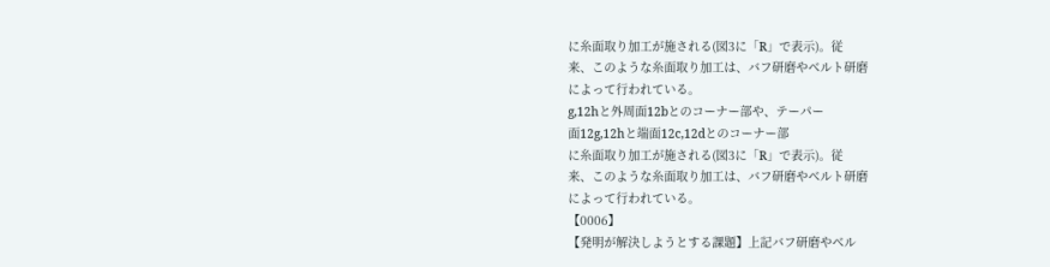に糸面取り加工が施される(図3に「R」で表示)。従
来、このような糸面取り加工は、バフ研磨やベルト研磨
によって行われている。
g,12hと外周面12bとのコーナー部や、テーパー
面12g,12hと端面12c,12dとのコーナー部
に糸面取り加工が施される(図3に「R」で表示)。従
来、このような糸面取り加工は、バフ研磨やベルト研磨
によって行われている。
【0006】
【発明が解決しようとする課題】上記バフ研磨やベル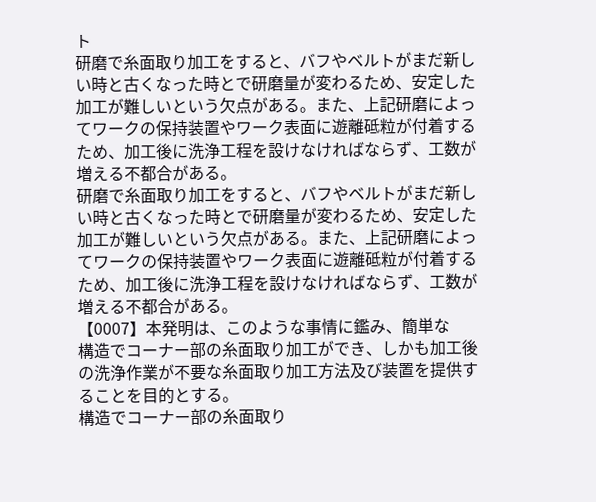ト
研磨で糸面取り加工をすると、バフやベルトがまだ新し
い時と古くなった時とで研磨量が変わるため、安定した
加工が難しいという欠点がある。また、上記研磨によっ
てワークの保持装置やワーク表面に遊離砥粒が付着する
ため、加工後に洗浄工程を設けなければならず、工数が
増える不都合がある。
研磨で糸面取り加工をすると、バフやベルトがまだ新し
い時と古くなった時とで研磨量が変わるため、安定した
加工が難しいという欠点がある。また、上記研磨によっ
てワークの保持装置やワーク表面に遊離砥粒が付着する
ため、加工後に洗浄工程を設けなければならず、工数が
増える不都合がある。
【0007】本発明は、このような事情に鑑み、簡単な
構造でコーナー部の糸面取り加工ができ、しかも加工後
の洗浄作業が不要な糸面取り加工方法及び装置を提供す
ることを目的とする。
構造でコーナー部の糸面取り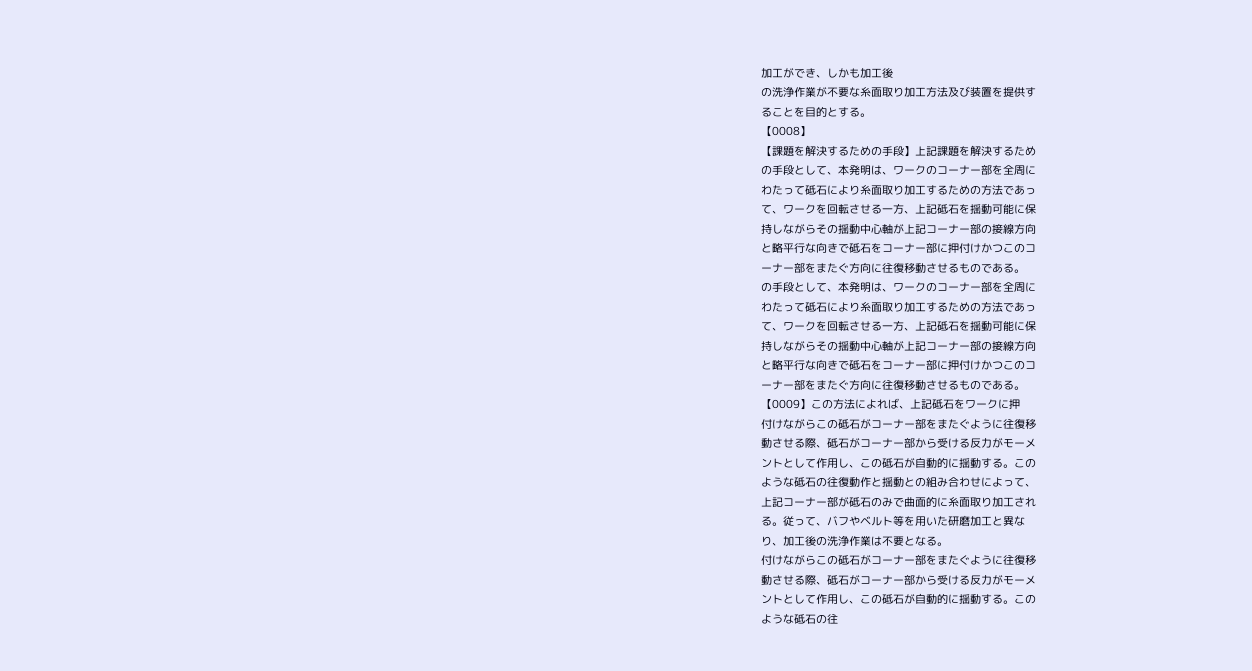加工ができ、しかも加工後
の洗浄作業が不要な糸面取り加工方法及び装置を提供す
ることを目的とする。
【0008】
【課題を解決するための手段】上記課題を解決するため
の手段として、本発明は、ワークのコーナー部を全周に
わたって砥石により糸面取り加工するための方法であっ
て、ワークを回転させる一方、上記砥石を揺動可能に保
持しながらその揺動中心軸が上記コーナー部の接線方向
と略平行な向きで砥石をコーナー部に押付けかつこのコ
ーナー部をまたぐ方向に往復移動させるものである。
の手段として、本発明は、ワークのコーナー部を全周に
わたって砥石により糸面取り加工するための方法であっ
て、ワークを回転させる一方、上記砥石を揺動可能に保
持しながらその揺動中心軸が上記コーナー部の接線方向
と略平行な向きで砥石をコーナー部に押付けかつこのコ
ーナー部をまたぐ方向に往復移動させるものである。
【0009】この方法によれば、上記砥石をワークに押
付けながらこの砥石がコーナー部をまたぐように往復移
動させる際、砥石がコーナー部から受ける反力がモーメ
ントとして作用し、この砥石が自動的に揺動する。この
ような砥石の往復動作と揺動との組み合わせによって、
上記コーナー部が砥石のみで曲面的に糸面取り加工され
る。従って、バフやベルト等を用いた研磨加工と異な
り、加工後の洗浄作業は不要となる。
付けながらこの砥石がコーナー部をまたぐように往復移
動させる際、砥石がコーナー部から受ける反力がモーメ
ントとして作用し、この砥石が自動的に揺動する。この
ような砥石の往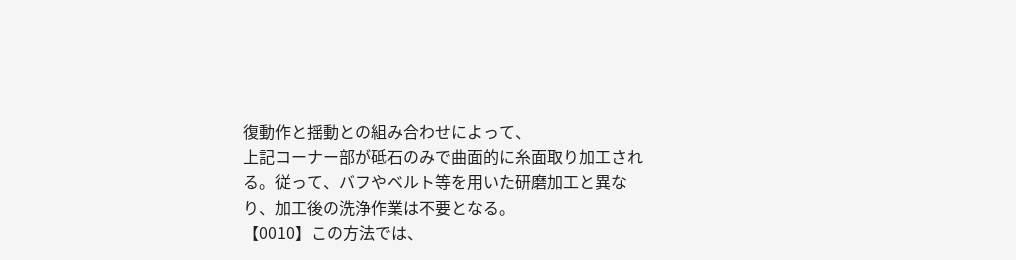復動作と揺動との組み合わせによって、
上記コーナー部が砥石のみで曲面的に糸面取り加工され
る。従って、バフやベルト等を用いた研磨加工と異な
り、加工後の洗浄作業は不要となる。
【0010】この方法では、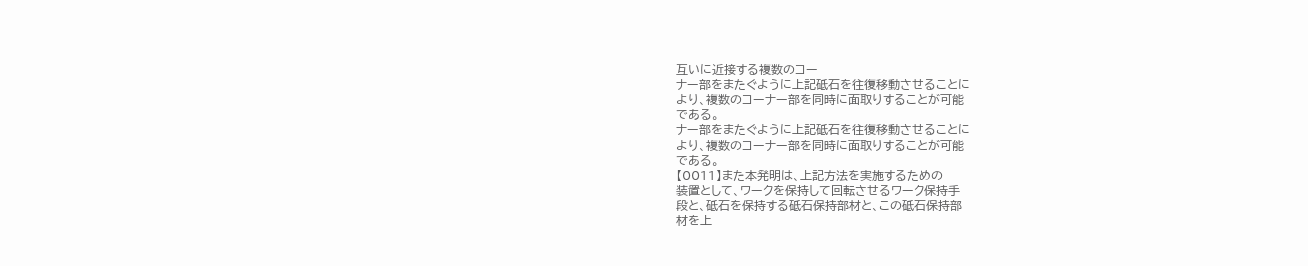互いに近接する複数のコー
ナー部をまたぐように上記砥石を往復移動させることに
より、複数のコーナー部を同時に面取りすることが可能
である。
ナー部をまたぐように上記砥石を往復移動させることに
より、複数のコーナー部を同時に面取りすることが可能
である。
【0011】また本発明は、上記方法を実施するための
装置として、ワークを保持して回転させるワーク保持手
段と、砥石を保持する砥石保持部材と、この砥石保持部
材を上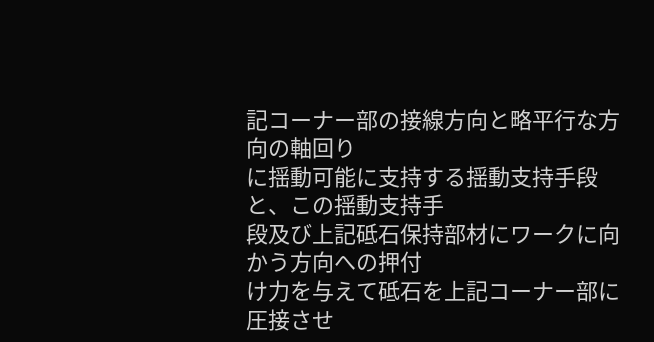記コーナー部の接線方向と略平行な方向の軸回り
に揺動可能に支持する揺動支持手段と、この揺動支持手
段及び上記砥石保持部材にワークに向かう方向への押付
け力を与えて砥石を上記コーナー部に圧接させ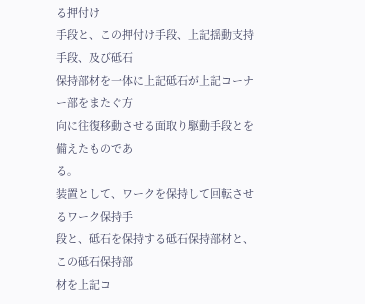る押付け
手段と、この押付け手段、上記揺動支持手段、及び砥石
保持部材を一体に上記砥石が上記コーナー部をまたぐ方
向に往復移動させる面取り駆動手段とを備えたものであ
る。
装置として、ワークを保持して回転させるワーク保持手
段と、砥石を保持する砥石保持部材と、この砥石保持部
材を上記コ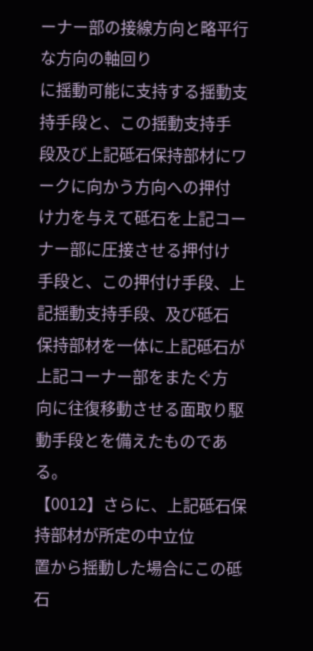ーナー部の接線方向と略平行な方向の軸回り
に揺動可能に支持する揺動支持手段と、この揺動支持手
段及び上記砥石保持部材にワークに向かう方向への押付
け力を与えて砥石を上記コーナー部に圧接させる押付け
手段と、この押付け手段、上記揺動支持手段、及び砥石
保持部材を一体に上記砥石が上記コーナー部をまたぐ方
向に往復移動させる面取り駆動手段とを備えたものであ
る。
【0012】さらに、上記砥石保持部材が所定の中立位
置から揺動した場合にこの砥石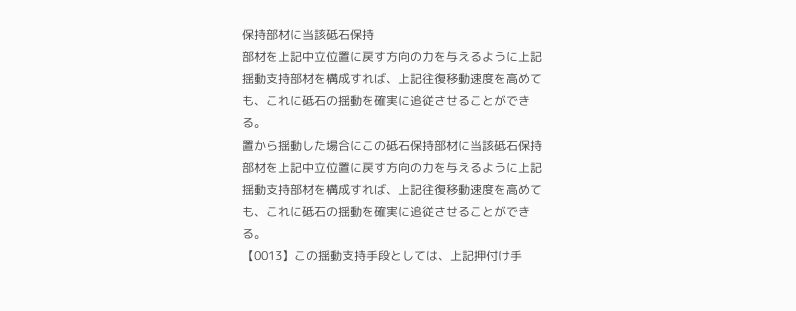保持部材に当該砥石保持
部材を上記中立位置に戻す方向の力を与えるように上記
揺動支持部材を構成すれば、上記往復移動速度を高めて
も、これに砥石の揺動を確実に追従させることができ
る。
置から揺動した場合にこの砥石保持部材に当該砥石保持
部材を上記中立位置に戻す方向の力を与えるように上記
揺動支持部材を構成すれば、上記往復移動速度を高めて
も、これに砥石の揺動を確実に追従させることができ
る。
【0013】この揺動支持手段としては、上記押付け手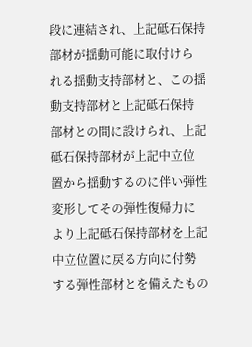段に連結され、上記砥石保持部材が揺動可能に取付けら
れる揺動支持部材と、この揺動支持部材と上記砥石保持
部材との間に設けられ、上記砥石保持部材が上記中立位
置から揺動するのに伴い弾性変形してその弾性復帰力に
より上記砥石保持部材を上記中立位置に戻る方向に付勢
する弾性部材とを備えたもの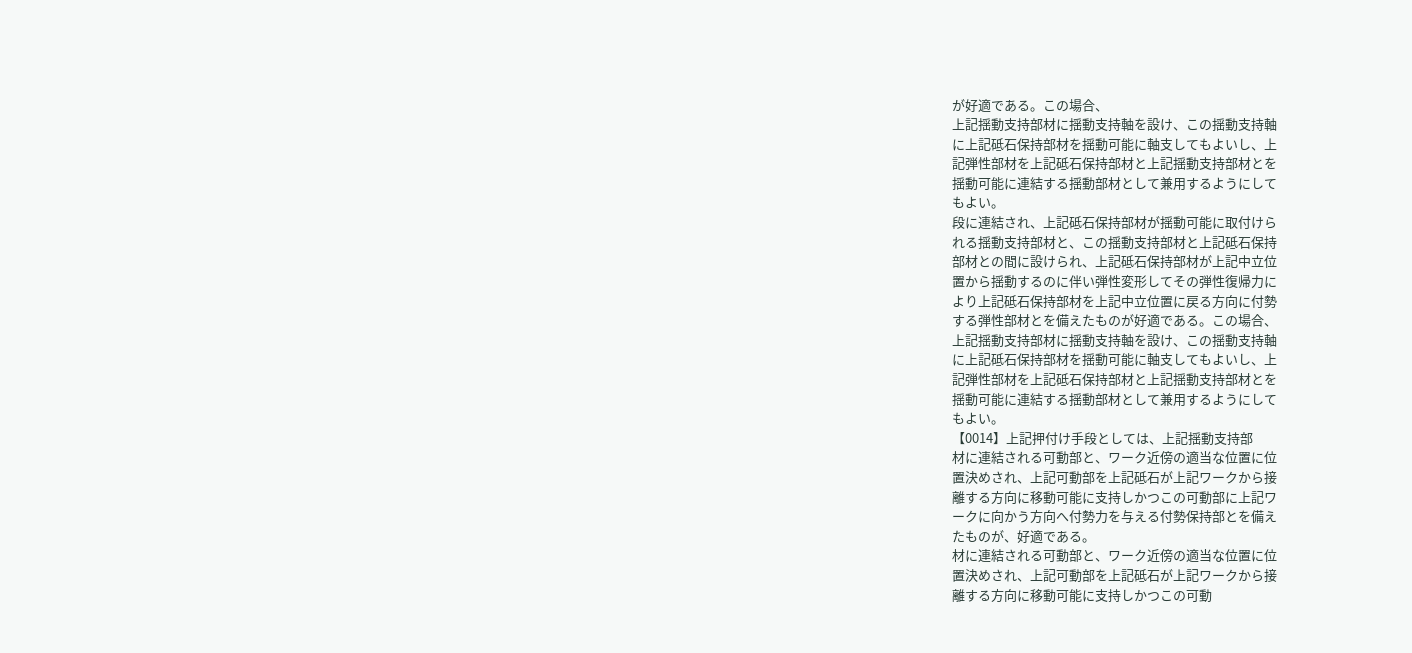が好適である。この場合、
上記揺動支持部材に揺動支持軸を設け、この揺動支持軸
に上記砥石保持部材を揺動可能に軸支してもよいし、上
記弾性部材を上記砥石保持部材と上記揺動支持部材とを
揺動可能に連結する揺動部材として兼用するようにして
もよい。
段に連結され、上記砥石保持部材が揺動可能に取付けら
れる揺動支持部材と、この揺動支持部材と上記砥石保持
部材との間に設けられ、上記砥石保持部材が上記中立位
置から揺動するのに伴い弾性変形してその弾性復帰力に
より上記砥石保持部材を上記中立位置に戻る方向に付勢
する弾性部材とを備えたものが好適である。この場合、
上記揺動支持部材に揺動支持軸を設け、この揺動支持軸
に上記砥石保持部材を揺動可能に軸支してもよいし、上
記弾性部材を上記砥石保持部材と上記揺動支持部材とを
揺動可能に連結する揺動部材として兼用するようにして
もよい。
【0014】上記押付け手段としては、上記揺動支持部
材に連結される可動部と、ワーク近傍の適当な位置に位
置決めされ、上記可動部を上記砥石が上記ワークから接
離する方向に移動可能に支持しかつこの可動部に上記ワ
ークに向かう方向へ付勢力を与える付勢保持部とを備え
たものが、好適である。
材に連結される可動部と、ワーク近傍の適当な位置に位
置決めされ、上記可動部を上記砥石が上記ワークから接
離する方向に移動可能に支持しかつこの可動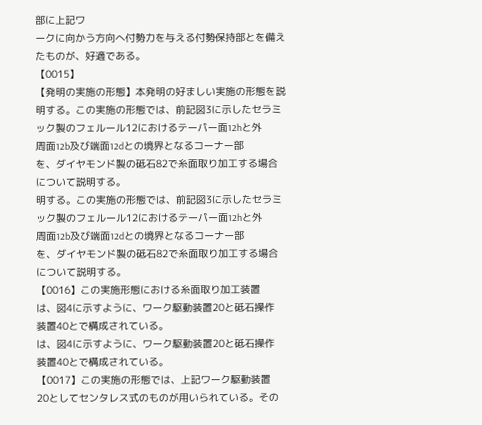部に上記ワ
ークに向かう方向へ付勢力を与える付勢保持部とを備え
たものが、好適である。
【0015】
【発明の実施の形態】本発明の好ましい実施の形態を説
明する。この実施の形態では、前記図3に示したセラミ
ック製のフェルール12におけるテーパー面12hと外
周面12b及び端面12dとの境界となるコーナー部
を、ダイヤモンド製の砥石82で糸面取り加工する場合
について説明する。
明する。この実施の形態では、前記図3に示したセラミ
ック製のフェルール12におけるテーパー面12hと外
周面12b及び端面12dとの境界となるコーナー部
を、ダイヤモンド製の砥石82で糸面取り加工する場合
について説明する。
【0016】この実施形態における糸面取り加工装置
は、図4に示すように、ワーク駆動装置20と砥石操作
装置40とで構成されている。
は、図4に示すように、ワーク駆動装置20と砥石操作
装置40とで構成されている。
【0017】この実施の形態では、上記ワーク駆動装置
20としてセンタレス式のものが用いられている。その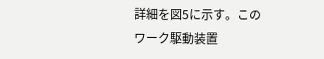詳細を図5に示す。このワーク駆動装置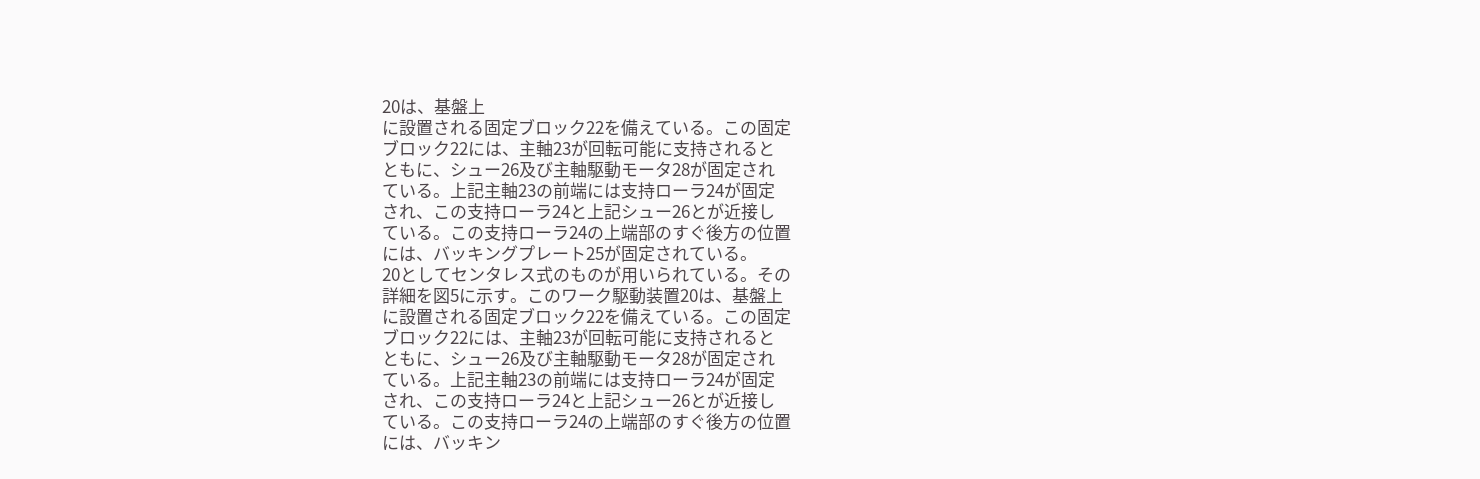20は、基盤上
に設置される固定ブロック22を備えている。この固定
ブロック22には、主軸23が回転可能に支持されると
ともに、シュー26及び主軸駆動モータ28が固定され
ている。上記主軸23の前端には支持ローラ24が固定
され、この支持ローラ24と上記シュー26とが近接し
ている。この支持ローラ24の上端部のすぐ後方の位置
には、バッキングプレート25が固定されている。
20としてセンタレス式のものが用いられている。その
詳細を図5に示す。このワーク駆動装置20は、基盤上
に設置される固定ブロック22を備えている。この固定
ブロック22には、主軸23が回転可能に支持されると
ともに、シュー26及び主軸駆動モータ28が固定され
ている。上記主軸23の前端には支持ローラ24が固定
され、この支持ローラ24と上記シュー26とが近接し
ている。この支持ローラ24の上端部のすぐ後方の位置
には、バッキン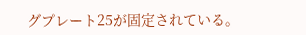グプレート25が固定されている。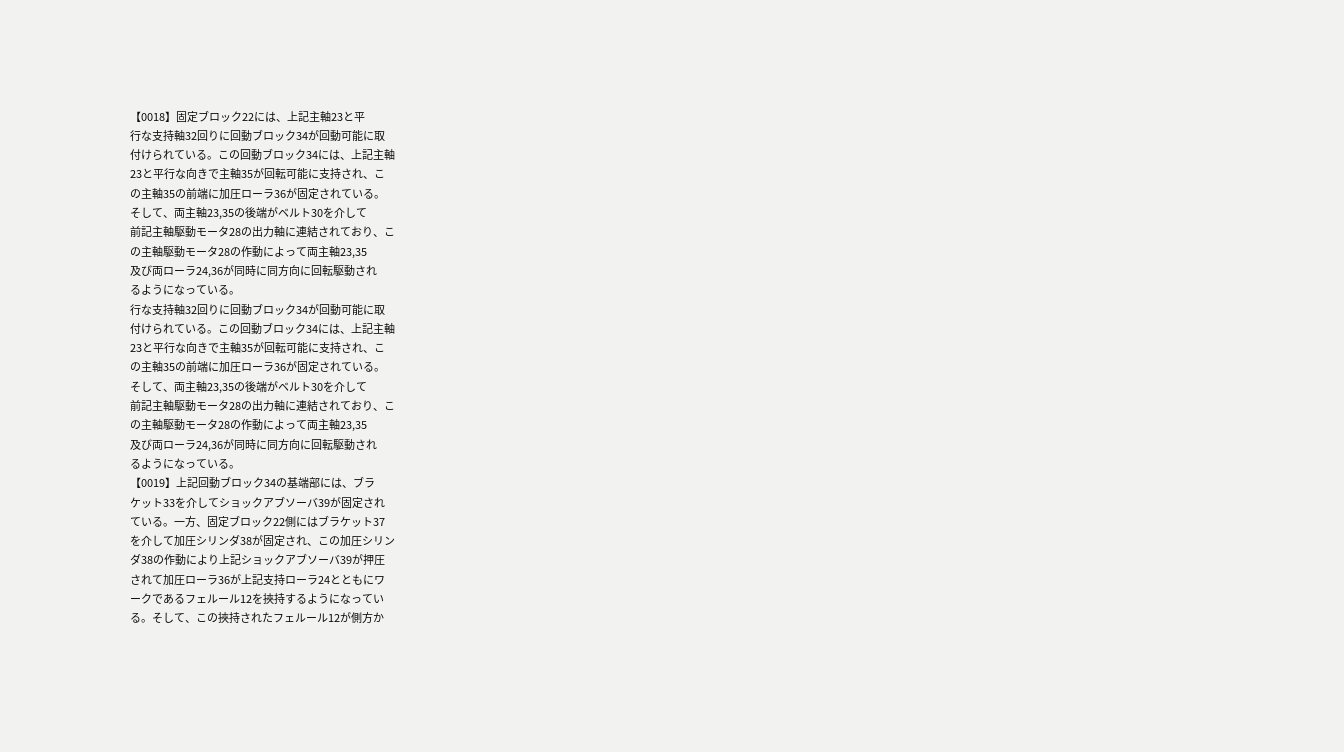【0018】固定ブロック22には、上記主軸23と平
行な支持軸32回りに回動ブロック34が回動可能に取
付けられている。この回動ブロック34には、上記主軸
23と平行な向きで主軸35が回転可能に支持され、こ
の主軸35の前端に加圧ローラ36が固定されている。
そして、両主軸23,35の後端がベルト30を介して
前記主軸駆動モータ28の出力軸に連結されており、こ
の主軸駆動モータ28の作動によって両主軸23,35
及び両ローラ24,36が同時に同方向に回転駆動され
るようになっている。
行な支持軸32回りに回動ブロック34が回動可能に取
付けられている。この回動ブロック34には、上記主軸
23と平行な向きで主軸35が回転可能に支持され、こ
の主軸35の前端に加圧ローラ36が固定されている。
そして、両主軸23,35の後端がベルト30を介して
前記主軸駆動モータ28の出力軸に連結されており、こ
の主軸駆動モータ28の作動によって両主軸23,35
及び両ローラ24,36が同時に同方向に回転駆動され
るようになっている。
【0019】上記回動ブロック34の基端部には、ブラ
ケット33を介してショックアブソーバ39が固定され
ている。一方、固定ブロック22側にはブラケット37
を介して加圧シリンダ38が固定され、この加圧シリン
ダ38の作動により上記ショックアブソーバ39が押圧
されて加圧ローラ36が上記支持ローラ24とともにワ
ークであるフェルール12を挾持するようになってい
る。そして、この挾持されたフェルール12が側方か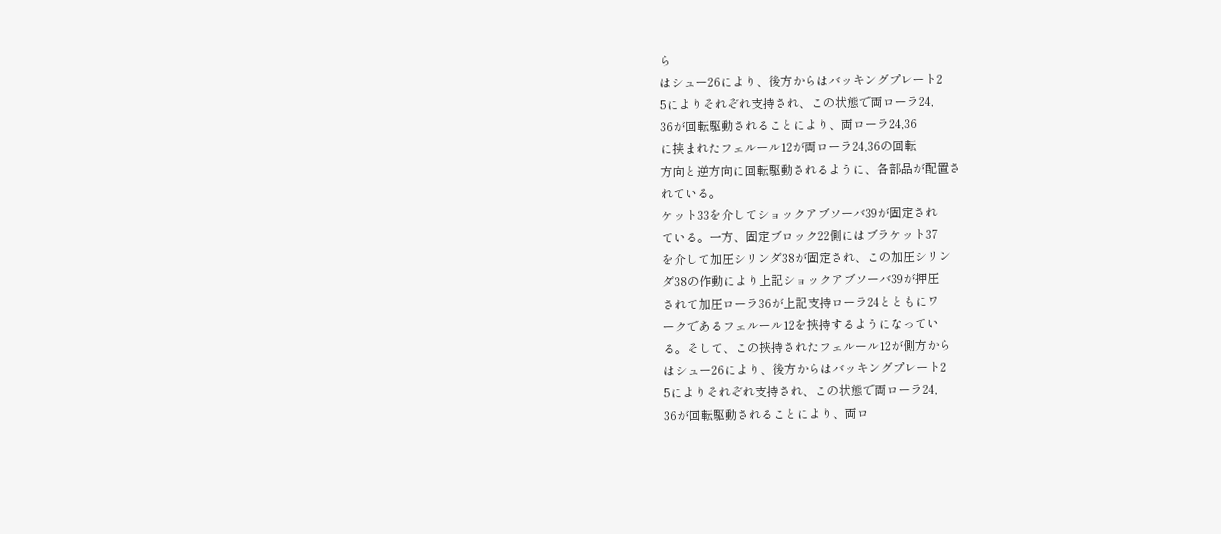ら
はシュー26により、後方からはバッキングプレート2
5によりそれぞれ支持され、この状態で両ローラ24,
36が回転駆動されることにより、両ローラ24,36
に挟まれたフェルール12が両ローラ24,36の回転
方向と逆方向に回転駆動されるように、各部品が配置さ
れている。
ケット33を介してショックアブソーバ39が固定され
ている。一方、固定ブロック22側にはブラケット37
を介して加圧シリンダ38が固定され、この加圧シリン
ダ38の作動により上記ショックアブソーバ39が押圧
されて加圧ローラ36が上記支持ローラ24とともにワ
ークであるフェルール12を挾持するようになってい
る。そして、この挾持されたフェルール12が側方から
はシュー26により、後方からはバッキングプレート2
5によりそれぞれ支持され、この状態で両ローラ24,
36が回転駆動されることにより、両ロ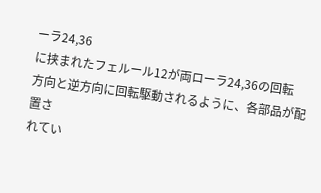ーラ24,36
に挟まれたフェルール12が両ローラ24,36の回転
方向と逆方向に回転駆動されるように、各部品が配置さ
れてい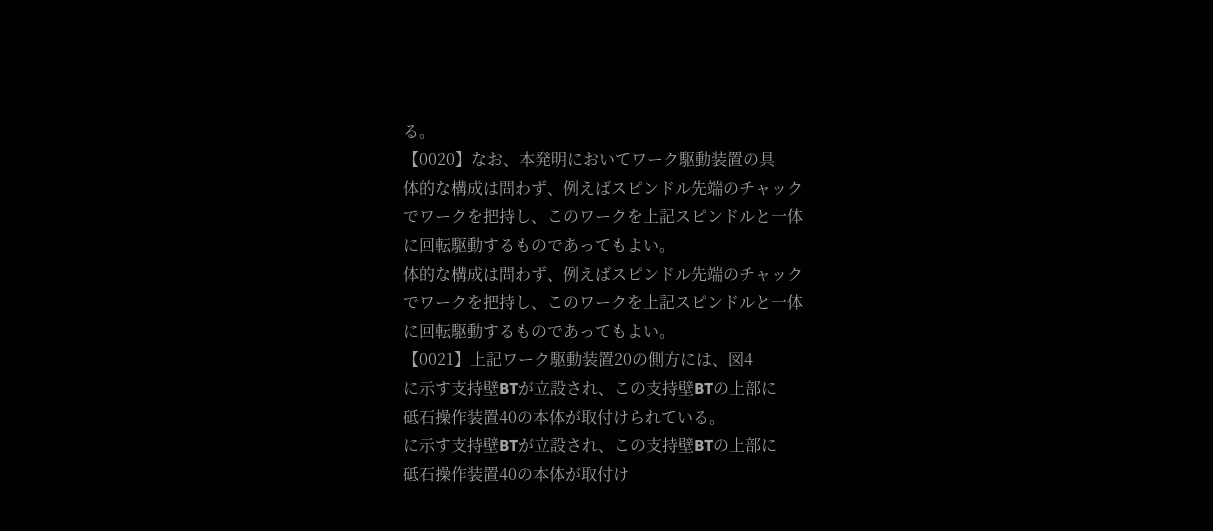る。
【0020】なお、本発明においてワーク駆動装置の具
体的な構成は問わず、例えばスピンドル先端のチャック
でワークを把持し、このワークを上記スピンドルと一体
に回転駆動するものであってもよい。
体的な構成は問わず、例えばスピンドル先端のチャック
でワークを把持し、このワークを上記スピンドルと一体
に回転駆動するものであってもよい。
【0021】上記ワーク駆動装置20の側方には、図4
に示す支持壁BTが立設され、この支持壁BTの上部に
砥石操作装置40の本体が取付けられている。
に示す支持壁BTが立設され、この支持壁BTの上部に
砥石操作装置40の本体が取付け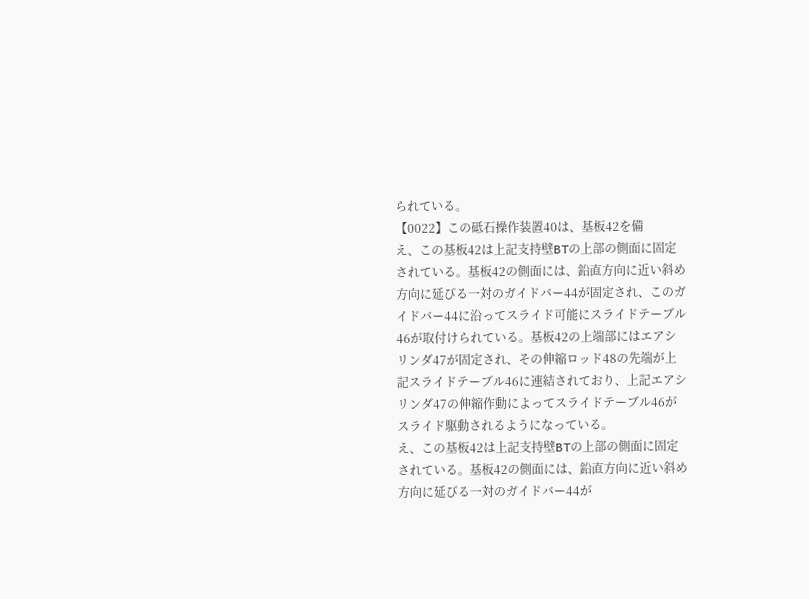られている。
【0022】この砥石操作装置40は、基板42を備
え、この基板42は上記支持壁BTの上部の側面に固定
されている。基板42の側面には、鉛直方向に近い斜め
方向に延びる一対のガイドバー44が固定され、このガ
イドバー44に沿ってスライド可能にスライドテーブル
46が取付けられている。基板42の上端部にはエアシ
リンダ47が固定され、その伸縮ロッド48の先端が上
記スライドテーブル46に連結されており、上記エアシ
リンダ47の伸縮作動によってスライドテーブル46が
スライド駆動されるようになっている。
え、この基板42は上記支持壁BTの上部の側面に固定
されている。基板42の側面には、鉛直方向に近い斜め
方向に延びる一対のガイドバー44が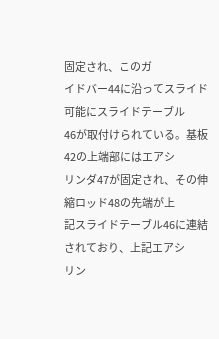固定され、このガ
イドバー44に沿ってスライド可能にスライドテーブル
46が取付けられている。基板42の上端部にはエアシ
リンダ47が固定され、その伸縮ロッド48の先端が上
記スライドテーブル46に連結されており、上記エアシ
リン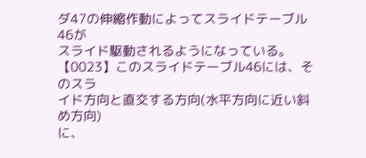ダ47の伸縮作動によってスライドテーブル46が
スライド駆動されるようになっている。
【0023】このスライドテーブル46には、そのスラ
イド方向と直交する方向(水平方向に近い斜め方向)
に、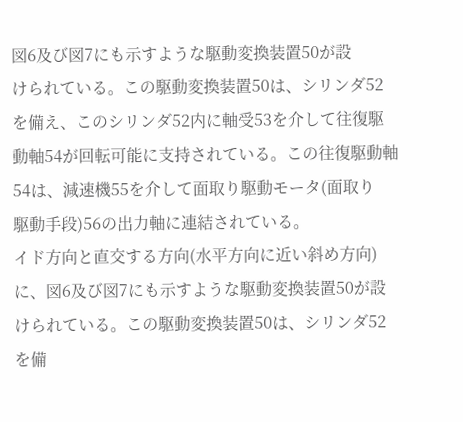図6及び図7にも示すような駆動変換装置50が設
けられている。この駆動変換装置50は、シリンダ52
を備え、このシリンダ52内に軸受53を介して往復駆
動軸54が回転可能に支持されている。この往復駆動軸
54は、減速機55を介して面取り駆動モータ(面取り
駆動手段)56の出力軸に連結されている。
イド方向と直交する方向(水平方向に近い斜め方向)
に、図6及び図7にも示すような駆動変換装置50が設
けられている。この駆動変換装置50は、シリンダ52
を備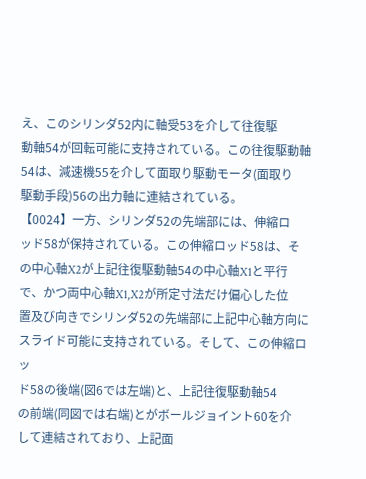え、このシリンダ52内に軸受53を介して往復駆
動軸54が回転可能に支持されている。この往復駆動軸
54は、減速機55を介して面取り駆動モータ(面取り
駆動手段)56の出力軸に連結されている。
【0024】一方、シリンダ52の先端部には、伸縮ロ
ッド58が保持されている。この伸縮ロッド58は、そ
の中心軸X2が上記往復駆動軸54の中心軸X1と平行
で、かつ両中心軸X1,X2が所定寸法だけ偏心した位
置及び向きでシリンダ52の先端部に上記中心軸方向に
スライド可能に支持されている。そして、この伸縮ロッ
ド58の後端(図6では左端)と、上記往復駆動軸54
の前端(同図では右端)とがボールジョイント60を介
して連結されており、上記面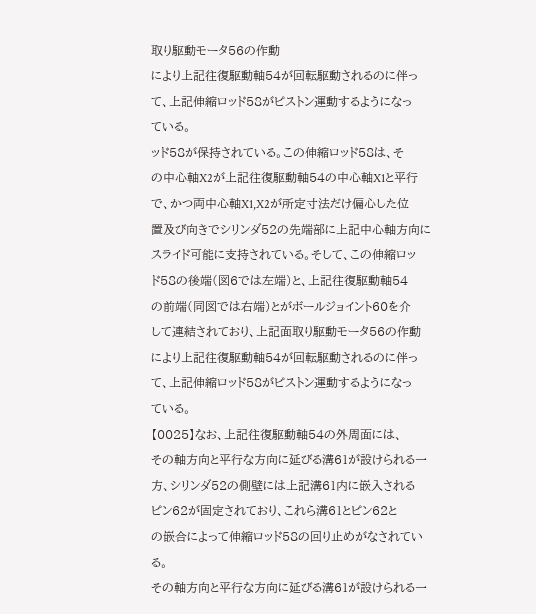取り駆動モータ56の作動
により上記往復駆動軸54が回転駆動されるのに伴っ
て、上記伸縮ロッド58がピストン運動するようになっ
ている。
ッド58が保持されている。この伸縮ロッド58は、そ
の中心軸X2が上記往復駆動軸54の中心軸X1と平行
で、かつ両中心軸X1,X2が所定寸法だけ偏心した位
置及び向きでシリンダ52の先端部に上記中心軸方向に
スライド可能に支持されている。そして、この伸縮ロッ
ド58の後端(図6では左端)と、上記往復駆動軸54
の前端(同図では右端)とがボールジョイント60を介
して連結されており、上記面取り駆動モータ56の作動
により上記往復駆動軸54が回転駆動されるのに伴っ
て、上記伸縮ロッド58がピストン運動するようになっ
ている。
【0025】なお、上記往復駆動軸54の外周面には、
その軸方向と平行な方向に延びる溝61が設けられる一
方、シリンダ52の側壁には上記溝61内に嵌入される
ピン62が固定されており、これら溝61とピン62と
の嵌合によって伸縮ロッド58の回り止めがなされてい
る。
その軸方向と平行な方向に延びる溝61が設けられる一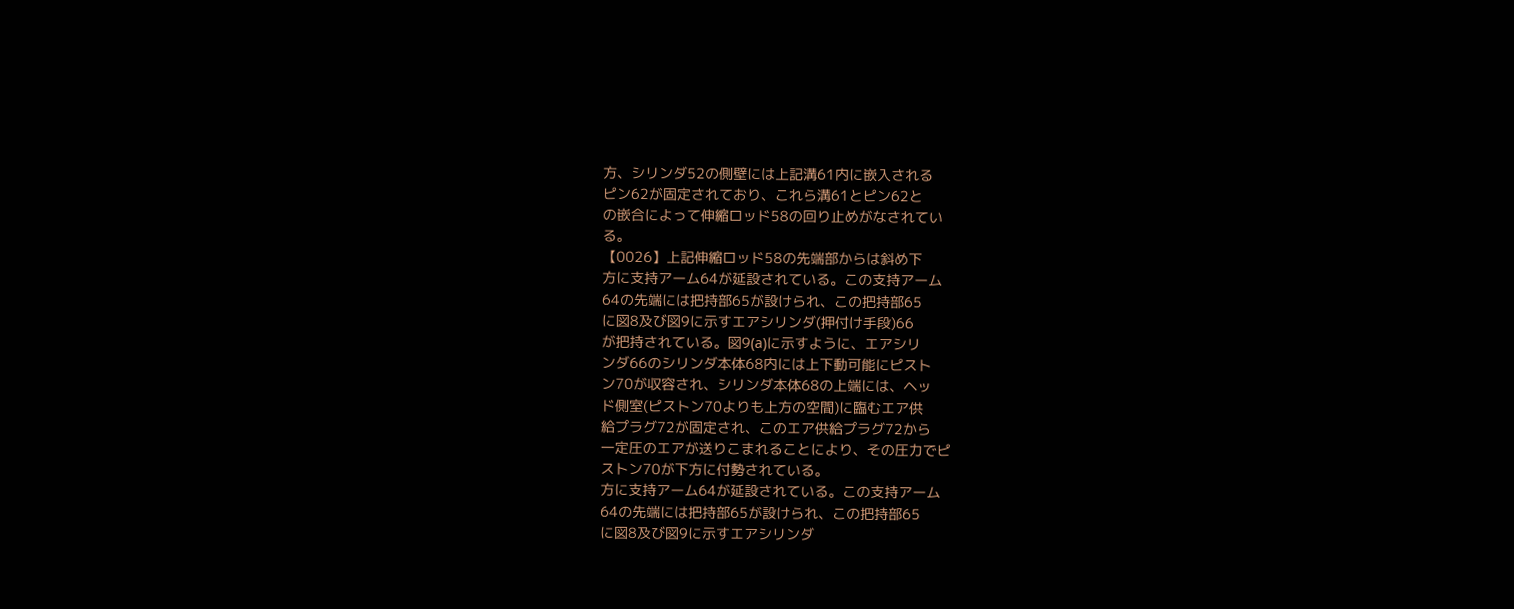方、シリンダ52の側壁には上記溝61内に嵌入される
ピン62が固定されており、これら溝61とピン62と
の嵌合によって伸縮ロッド58の回り止めがなされてい
る。
【0026】上記伸縮ロッド58の先端部からは斜め下
方に支持アーム64が延設されている。この支持アーム
64の先端には把持部65が設けられ、この把持部65
に図8及び図9に示すエアシリンダ(押付け手段)66
が把持されている。図9(a)に示すように、エアシリ
ンダ66のシリンダ本体68内には上下動可能にピスト
ン70が収容され、シリンダ本体68の上端には、ヘッ
ド側室(ピストン70よりも上方の空間)に臨むエア供
給プラグ72が固定され、このエア供給プラグ72から
一定圧のエアが送りこまれることにより、その圧力でピ
ストン70が下方に付勢されている。
方に支持アーム64が延設されている。この支持アーム
64の先端には把持部65が設けられ、この把持部65
に図8及び図9に示すエアシリンダ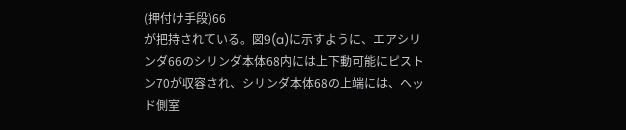(押付け手段)66
が把持されている。図9(a)に示すように、エアシリ
ンダ66のシリンダ本体68内には上下動可能にピスト
ン70が収容され、シリンダ本体68の上端には、ヘッ
ド側室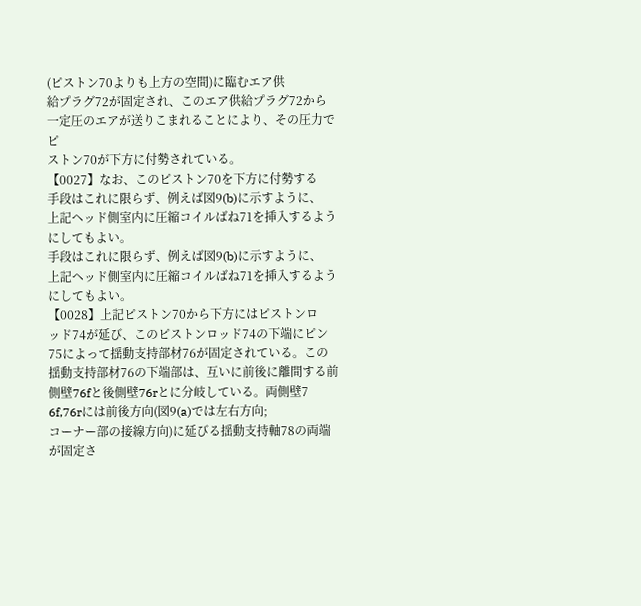(ピストン70よりも上方の空間)に臨むエア供
給プラグ72が固定され、このエア供給プラグ72から
一定圧のエアが送りこまれることにより、その圧力でピ
ストン70が下方に付勢されている。
【0027】なお、このピストン70を下方に付勢する
手段はこれに限らず、例えば図9(b)に示すように、
上記ヘッド側室内に圧縮コイルばね71を挿入するよう
にしてもよい。
手段はこれに限らず、例えば図9(b)に示すように、
上記ヘッド側室内に圧縮コイルばね71を挿入するよう
にしてもよい。
【0028】上記ピストン70から下方にはピストンロ
ッド74が延び、このピストンロッド74の下端にピン
75によって揺動支持部材76が固定されている。この
揺動支持部材76の下端部は、互いに前後に離間する前
側壁76fと後側壁76rとに分岐している。両側壁7
6f,76rには前後方向(図9(a)では左右方向;
コーナー部の接線方向)に延びる揺動支持軸78の両端
が固定さ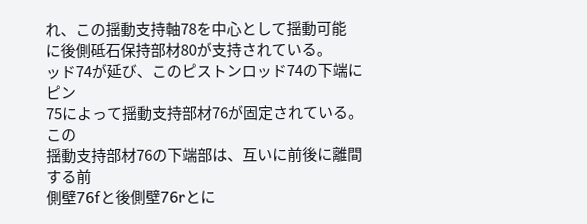れ、この揺動支持軸78を中心として揺動可能
に後側砥石保持部材80が支持されている。
ッド74が延び、このピストンロッド74の下端にピン
75によって揺動支持部材76が固定されている。この
揺動支持部材76の下端部は、互いに前後に離間する前
側壁76fと後側壁76rとに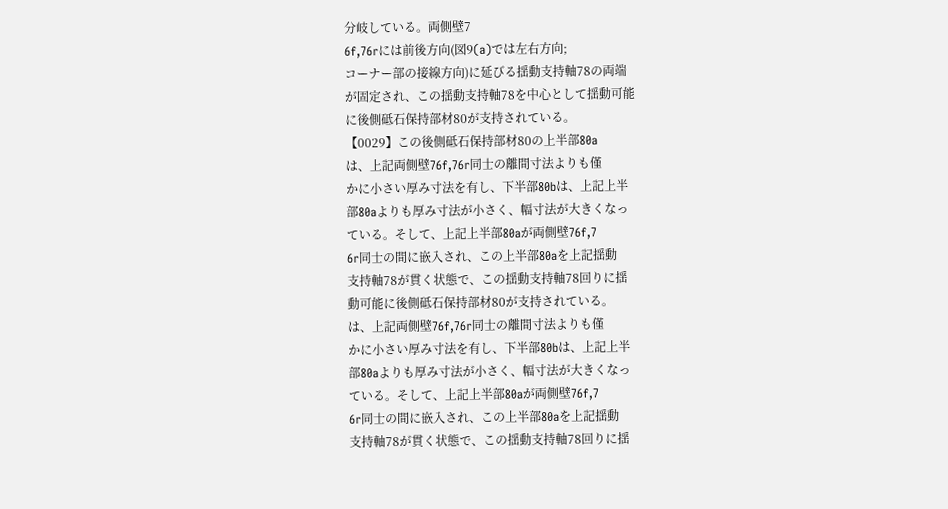分岐している。両側壁7
6f,76rには前後方向(図9(a)では左右方向;
コーナー部の接線方向)に延びる揺動支持軸78の両端
が固定され、この揺動支持軸78を中心として揺動可能
に後側砥石保持部材80が支持されている。
【0029】この後側砥石保持部材80の上半部80a
は、上記両側壁76f,76r同士の離間寸法よりも僅
かに小さい厚み寸法を有し、下半部80bは、上記上半
部80aよりも厚み寸法が小さく、幅寸法が大きくなっ
ている。そして、上記上半部80aが両側壁76f,7
6r同士の間に嵌入され、この上半部80aを上記揺動
支持軸78が貫く状態で、この揺動支持軸78回りに揺
動可能に後側砥石保持部材80が支持されている。
は、上記両側壁76f,76r同士の離間寸法よりも僅
かに小さい厚み寸法を有し、下半部80bは、上記上半
部80aよりも厚み寸法が小さく、幅寸法が大きくなっ
ている。そして、上記上半部80aが両側壁76f,7
6r同士の間に嵌入され、この上半部80aを上記揺動
支持軸78が貫く状態で、この揺動支持軸78回りに揺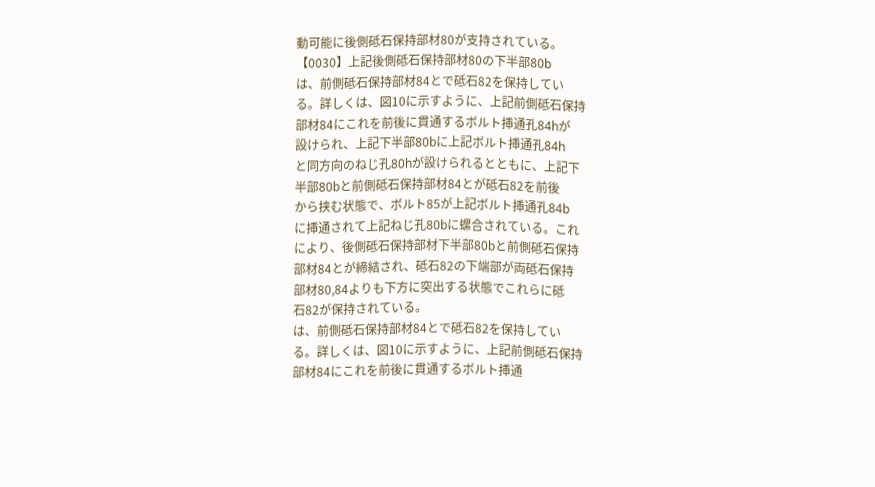動可能に後側砥石保持部材80が支持されている。
【0030】上記後側砥石保持部材80の下半部80b
は、前側砥石保持部材84とで砥石82を保持してい
る。詳しくは、図10に示すように、上記前側砥石保持
部材84にこれを前後に貫通するボルト挿通孔84hが
設けられ、上記下半部80bに上記ボルト挿通孔84h
と同方向のねじ孔80hが設けられるとともに、上記下
半部80bと前側砥石保持部材84とが砥石82を前後
から挟む状態で、ボルト85が上記ボルト挿通孔84b
に挿通されて上記ねじ孔80bに螺合されている。これ
により、後側砥石保持部材下半部80bと前側砥石保持
部材84とが締結され、砥石82の下端部が両砥石保持
部材80,84よりも下方に突出する状態でこれらに砥
石82が保持されている。
は、前側砥石保持部材84とで砥石82を保持してい
る。詳しくは、図10に示すように、上記前側砥石保持
部材84にこれを前後に貫通するボルト挿通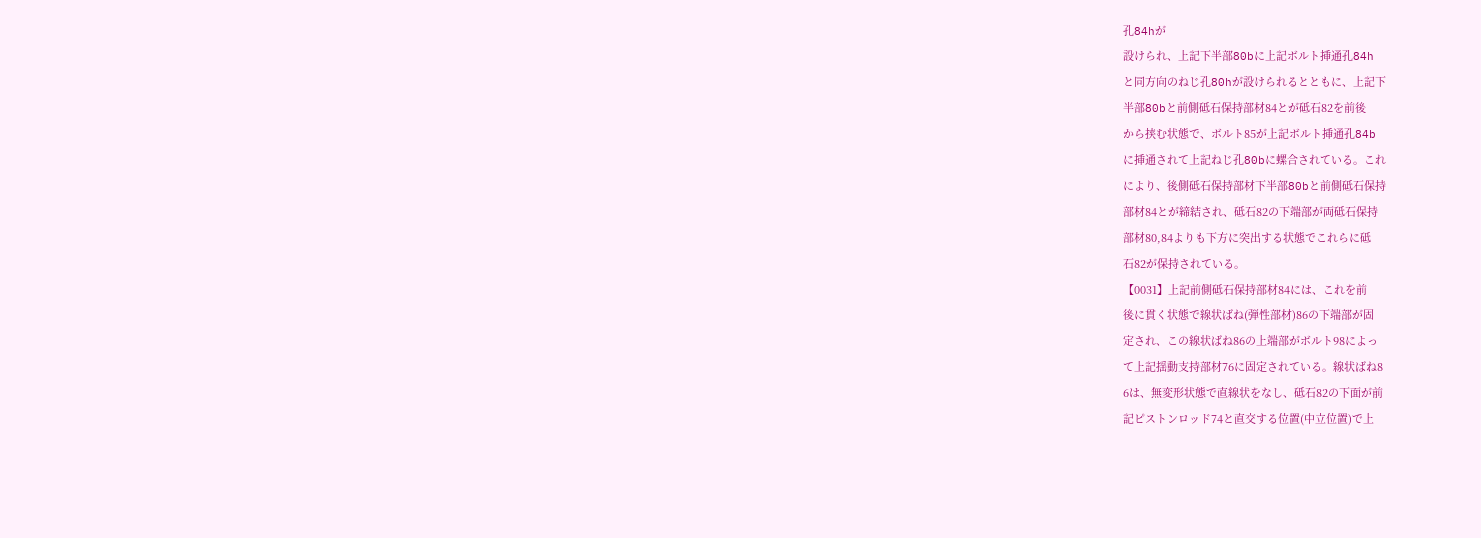孔84hが
設けられ、上記下半部80bに上記ボルト挿通孔84h
と同方向のねじ孔80hが設けられるとともに、上記下
半部80bと前側砥石保持部材84とが砥石82を前後
から挟む状態で、ボルト85が上記ボルト挿通孔84b
に挿通されて上記ねじ孔80bに螺合されている。これ
により、後側砥石保持部材下半部80bと前側砥石保持
部材84とが締結され、砥石82の下端部が両砥石保持
部材80,84よりも下方に突出する状態でこれらに砥
石82が保持されている。
【0031】上記前側砥石保持部材84には、これを前
後に貫く状態で線状ばね(弾性部材)86の下端部が固
定され、この線状ばね86の上端部がボルト98によっ
て上記揺動支持部材76に固定されている。線状ばね8
6は、無変形状態で直線状をなし、砥石82の下面が前
記ピストンロッド74と直交する位置(中立位置)で上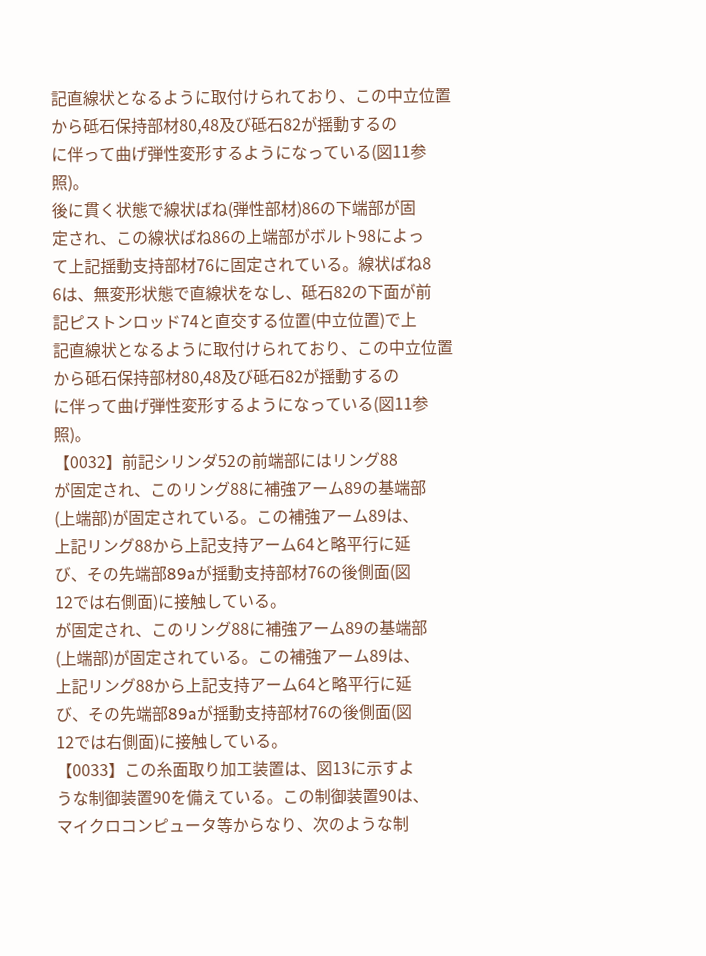記直線状となるように取付けられており、この中立位置
から砥石保持部材80,48及び砥石82が揺動するの
に伴って曲げ弾性変形するようになっている(図11参
照)。
後に貫く状態で線状ばね(弾性部材)86の下端部が固
定され、この線状ばね86の上端部がボルト98によっ
て上記揺動支持部材76に固定されている。線状ばね8
6は、無変形状態で直線状をなし、砥石82の下面が前
記ピストンロッド74と直交する位置(中立位置)で上
記直線状となるように取付けられており、この中立位置
から砥石保持部材80,48及び砥石82が揺動するの
に伴って曲げ弾性変形するようになっている(図11参
照)。
【0032】前記シリンダ52の前端部にはリング88
が固定され、このリング88に補強アーム89の基端部
(上端部)が固定されている。この補強アーム89は、
上記リング88から上記支持アーム64と略平行に延
び、その先端部89aが揺動支持部材76の後側面(図
12では右側面)に接触している。
が固定され、このリング88に補強アーム89の基端部
(上端部)が固定されている。この補強アーム89は、
上記リング88から上記支持アーム64と略平行に延
び、その先端部89aが揺動支持部材76の後側面(図
12では右側面)に接触している。
【0033】この糸面取り加工装置は、図13に示すよ
うな制御装置90を備えている。この制御装置90は、
マイクロコンピュータ等からなり、次のような制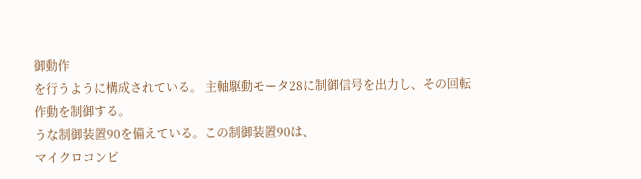御動作
を行うように構成されている。 主軸駆動モータ28に制御信号を出力し、その回転
作動を制御する。
うな制御装置90を備えている。この制御装置90は、
マイクロコンピ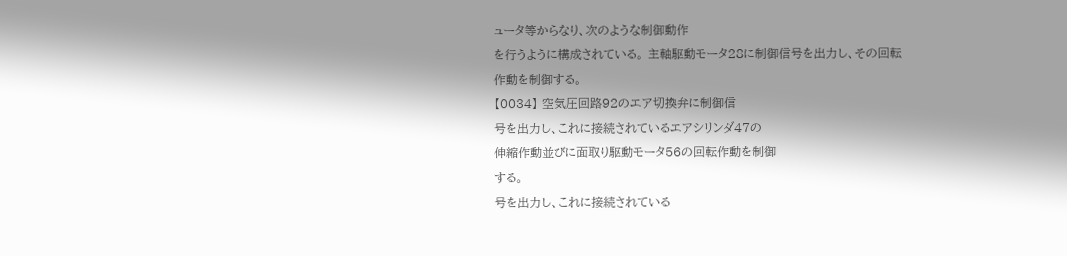ュータ等からなり、次のような制御動作
を行うように構成されている。 主軸駆動モータ28に制御信号を出力し、その回転
作動を制御する。
【0034】 空気圧回路92のエア切換弁に制御信
号を出力し、これに接続されているエアシリンダ47の
伸縮作動並びに面取り駆動モータ56の回転作動を制御
する。
号を出力し、これに接続されている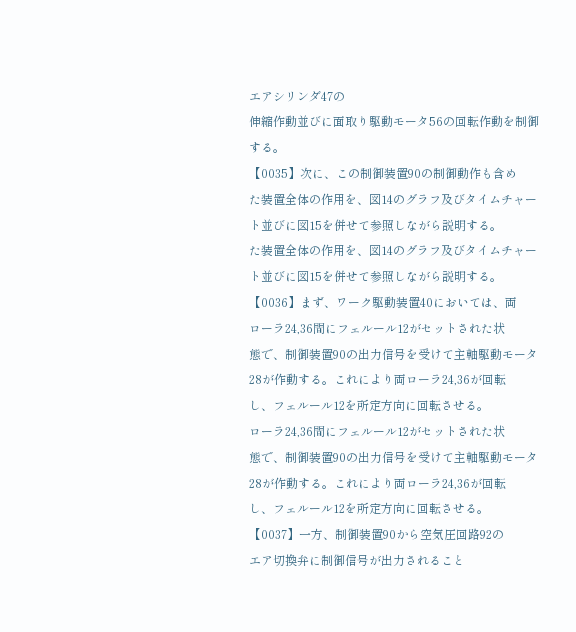エアシリンダ47の
伸縮作動並びに面取り駆動モータ56の回転作動を制御
する。
【0035】次に、この制御装置90の制御動作も含め
た装置全体の作用を、図14のグラフ及びタイムチャー
ト並びに図15を併せて参照しながら説明する。
た装置全体の作用を、図14のグラフ及びタイムチャー
ト並びに図15を併せて参照しながら説明する。
【0036】まず、ワーク駆動装置40においては、両
ローラ24,36間にフェルール12がセットされた状
態で、制御装置90の出力信号を受けて主軸駆動モータ
28が作動する。これにより両ローラ24,36が回転
し、フェルール12を所定方向に回転させる。
ローラ24,36間にフェルール12がセットされた状
態で、制御装置90の出力信号を受けて主軸駆動モータ
28が作動する。これにより両ローラ24,36が回転
し、フェルール12を所定方向に回転させる。
【0037】一方、制御装置90から空気圧回路92の
エア切換弁に制御信号が出力されること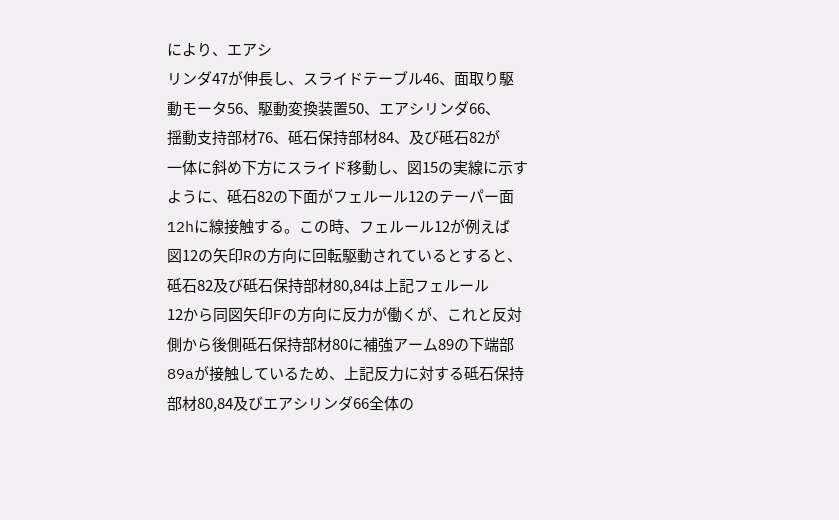により、エアシ
リンダ47が伸長し、スライドテーブル46、面取り駆
動モータ56、駆動変換装置50、エアシリンダ66、
揺動支持部材76、砥石保持部材84、及び砥石82が
一体に斜め下方にスライド移動し、図15の実線に示す
ように、砥石82の下面がフェルール12のテーパー面
12hに線接触する。この時、フェルール12が例えば
図12の矢印Rの方向に回転駆動されているとすると、
砥石82及び砥石保持部材80,84は上記フェルール
12から同図矢印Fの方向に反力が働くが、これと反対
側から後側砥石保持部材80に補強アーム89の下端部
89aが接触しているため、上記反力に対する砥石保持
部材80,84及びエアシリンダ66全体の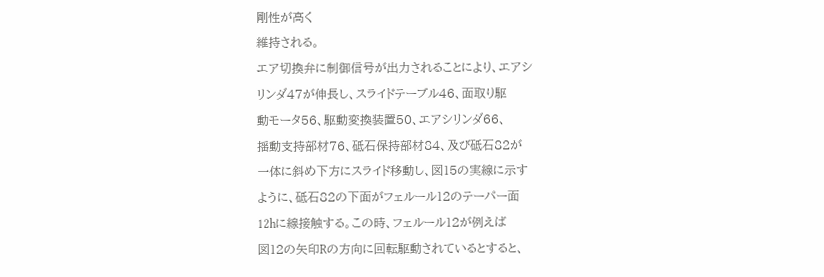剛性が高く
維持される。
エア切換弁に制御信号が出力されることにより、エアシ
リンダ47が伸長し、スライドテーブル46、面取り駆
動モータ56、駆動変換装置50、エアシリンダ66、
揺動支持部材76、砥石保持部材84、及び砥石82が
一体に斜め下方にスライド移動し、図15の実線に示す
ように、砥石82の下面がフェルール12のテーパー面
12hに線接触する。この時、フェルール12が例えば
図12の矢印Rの方向に回転駆動されているとすると、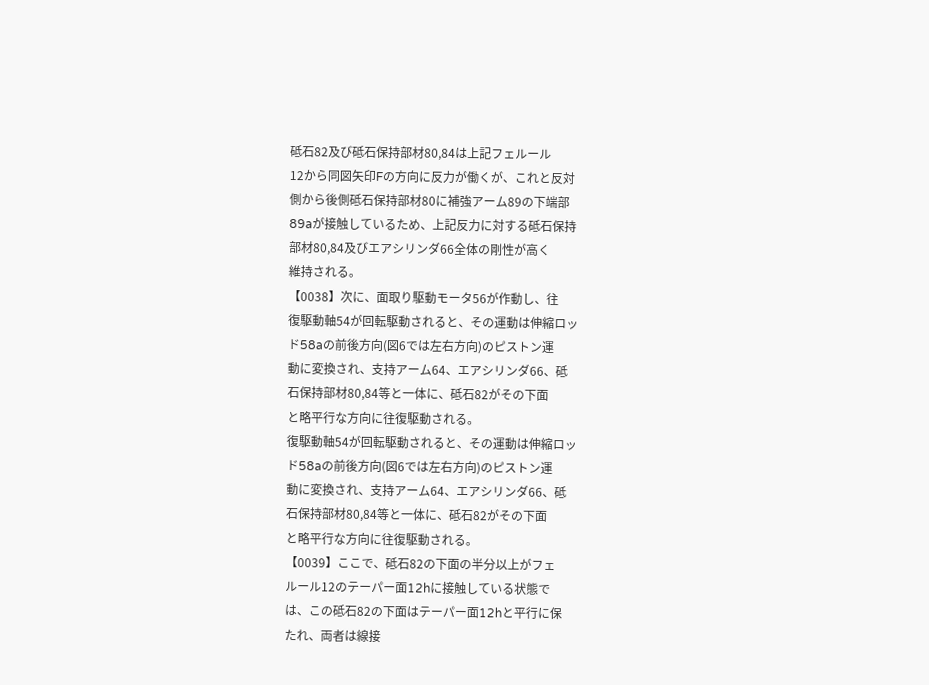砥石82及び砥石保持部材80,84は上記フェルール
12から同図矢印Fの方向に反力が働くが、これと反対
側から後側砥石保持部材80に補強アーム89の下端部
89aが接触しているため、上記反力に対する砥石保持
部材80,84及びエアシリンダ66全体の剛性が高く
維持される。
【0038】次に、面取り駆動モータ56が作動し、往
復駆動軸54が回転駆動されると、その運動は伸縮ロッ
ド58aの前後方向(図6では左右方向)のピストン運
動に変換され、支持アーム64、エアシリンダ66、砥
石保持部材80,84等と一体に、砥石82がその下面
と略平行な方向に往復駆動される。
復駆動軸54が回転駆動されると、その運動は伸縮ロッ
ド58aの前後方向(図6では左右方向)のピストン運
動に変換され、支持アーム64、エアシリンダ66、砥
石保持部材80,84等と一体に、砥石82がその下面
と略平行な方向に往復駆動される。
【0039】ここで、砥石82の下面の半分以上がフェ
ルール12のテーパー面12hに接触している状態で
は、この砥石82の下面はテーパー面12hと平行に保
たれ、両者は線接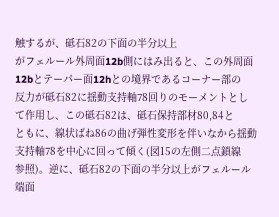触するが、砥石82の下面の半分以上
がフェルール外周面12b側にはみ出ると、この外周面
12bとテーパー面12hとの境界であるコーナー部の
反力が砥石82に揺動支持軸78回りのモーメントとし
て作用し、この砥石82は、砥石保持部材80,84と
ともに、線状ばね86の曲げ弾性変形を伴いなから揺動
支持軸78を中心に回って傾く(図15の左側二点鎖線
参照)。逆に、砥石82の下面の半分以上がフェルール
端面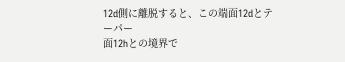12d側に離脱すると、この端面12dとテーパー
面12hとの境界で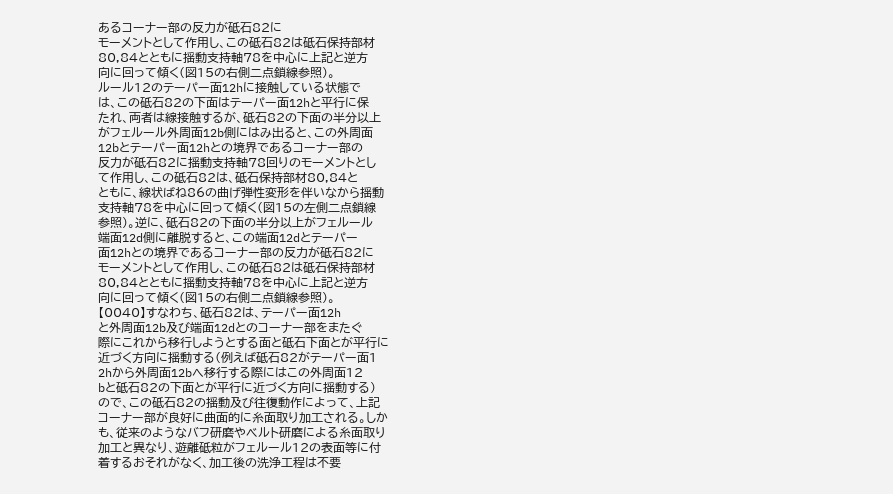あるコーナー部の反力が砥石82に
モーメントとして作用し、この砥石82は砥石保持部材
80,84とともに揺動支持軸78を中心に上記と逆方
向に回って傾く(図15の右側二点鎖線参照)。
ルール12のテーパー面12hに接触している状態で
は、この砥石82の下面はテーパー面12hと平行に保
たれ、両者は線接触するが、砥石82の下面の半分以上
がフェルール外周面12b側にはみ出ると、この外周面
12bとテーパー面12hとの境界であるコーナー部の
反力が砥石82に揺動支持軸78回りのモーメントとし
て作用し、この砥石82は、砥石保持部材80,84と
ともに、線状ばね86の曲げ弾性変形を伴いなから揺動
支持軸78を中心に回って傾く(図15の左側二点鎖線
参照)。逆に、砥石82の下面の半分以上がフェルール
端面12d側に離脱すると、この端面12dとテーパー
面12hとの境界であるコーナー部の反力が砥石82に
モーメントとして作用し、この砥石82は砥石保持部材
80,84とともに揺動支持軸78を中心に上記と逆方
向に回って傾く(図15の右側二点鎖線参照)。
【0040】すなわち、砥石82は、テーパー面12h
と外周面12b及び端面12dとのコーナー部をまたぐ
際にこれから移行しようとする面と砥石下面とが平行に
近づく方向に揺動する(例えば砥石82がテーパー面1
2hから外周面12bへ移行する際にはこの外周面12
bと砥石82の下面とが平行に近づく方向に揺動する)
ので、この砥石82の揺動及び往復動作によって、上記
コーナー部が良好に曲面的に糸面取り加工される。しか
も、従来のようなバフ研磨やベルト研磨による糸面取り
加工と異なり、遊離砥粒がフェルール12の表面等に付
着するおそれがなく、加工後の洗浄工程は不要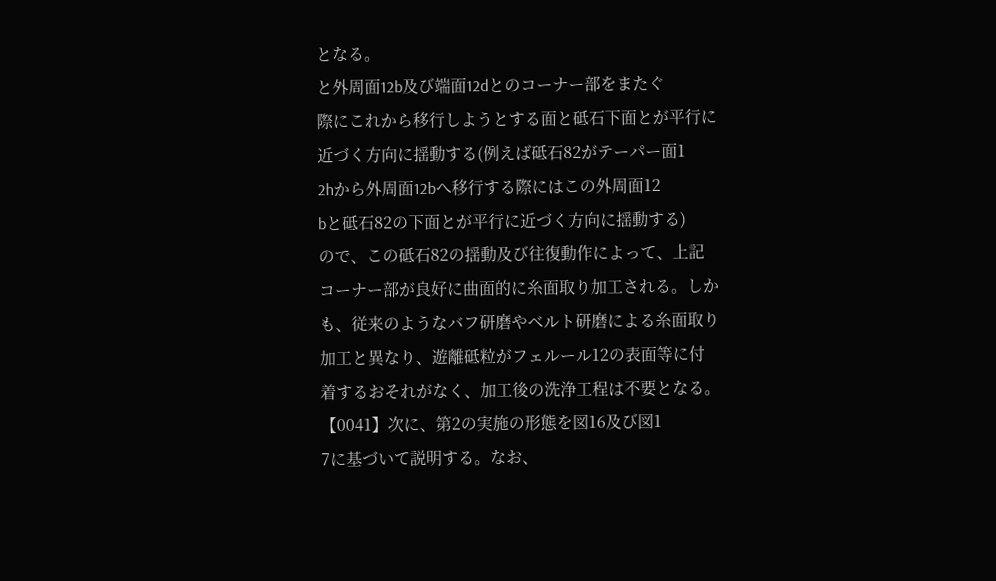となる。
と外周面12b及び端面12dとのコーナー部をまたぐ
際にこれから移行しようとする面と砥石下面とが平行に
近づく方向に揺動する(例えば砥石82がテーパー面1
2hから外周面12bへ移行する際にはこの外周面12
bと砥石82の下面とが平行に近づく方向に揺動する)
ので、この砥石82の揺動及び往復動作によって、上記
コーナー部が良好に曲面的に糸面取り加工される。しか
も、従来のようなバフ研磨やベルト研磨による糸面取り
加工と異なり、遊離砥粒がフェルール12の表面等に付
着するおそれがなく、加工後の洗浄工程は不要となる。
【0041】次に、第2の実施の形態を図16及び図1
7に基づいて説明する。なお、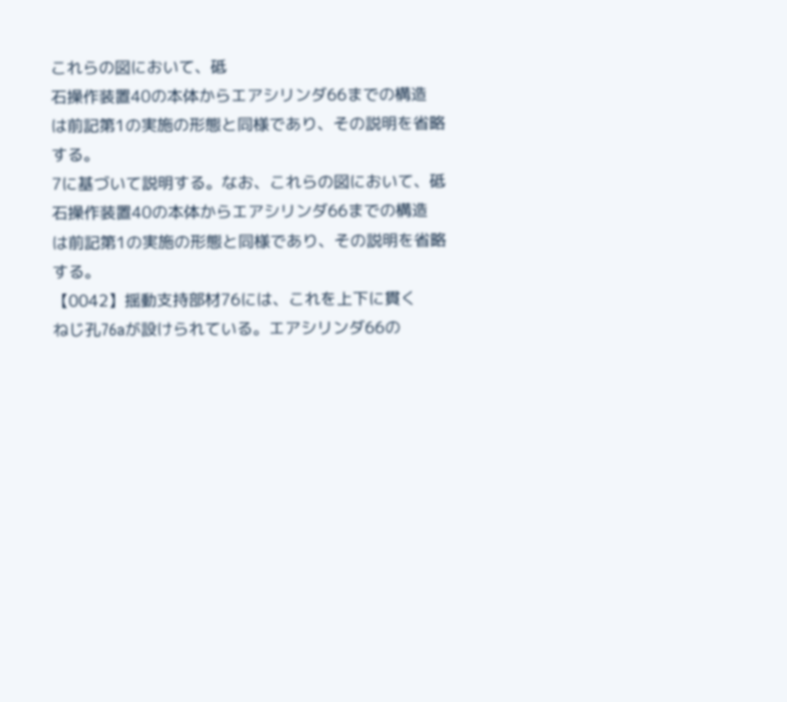これらの図において、砥
石操作装置40の本体からエアシリンダ66までの構造
は前記第1の実施の形態と同様であり、その説明を省略
する。
7に基づいて説明する。なお、これらの図において、砥
石操作装置40の本体からエアシリンダ66までの構造
は前記第1の実施の形態と同様であり、その説明を省略
する。
【0042】揺動支持部材76には、これを上下に貫く
ねじ孔76aが設けられている。エアシリンダ66の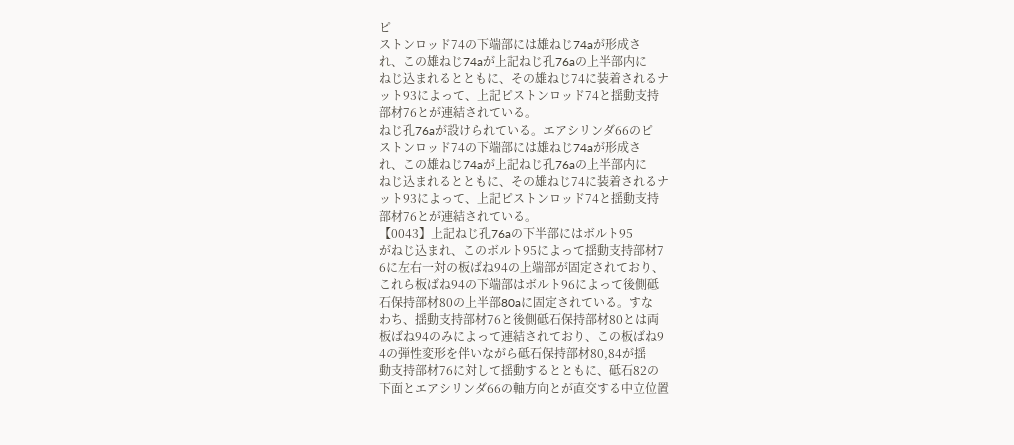ピ
ストンロッド74の下端部には雄ねじ74aが形成さ
れ、この雄ねじ74aが上記ねじ孔76aの上半部内に
ねじ込まれるとともに、その雄ねじ74に装着されるナ
ット93によって、上記ピストンロッド74と揺動支持
部材76とが連結されている。
ねじ孔76aが設けられている。エアシリンダ66のピ
ストンロッド74の下端部には雄ねじ74aが形成さ
れ、この雄ねじ74aが上記ねじ孔76aの上半部内に
ねじ込まれるとともに、その雄ねじ74に装着されるナ
ット93によって、上記ピストンロッド74と揺動支持
部材76とが連結されている。
【0043】上記ねじ孔76aの下半部にはボルト95
がねじ込まれ、このボルト95によって揺動支持部材7
6に左右一対の板ばね94の上端部が固定されており、
これら板ばね94の下端部はボルト96によって後側砥
石保持部材80の上半部80aに固定されている。すな
わち、揺動支持部材76と後側砥石保持部材80とは両
板ばね94のみによって連結されており、この板ばね9
4の弾性変形を伴いながら砥石保持部材80,84が揺
動支持部材76に対して揺動するとともに、砥石82の
下面とエアシリンダ66の軸方向とが直交する中立位置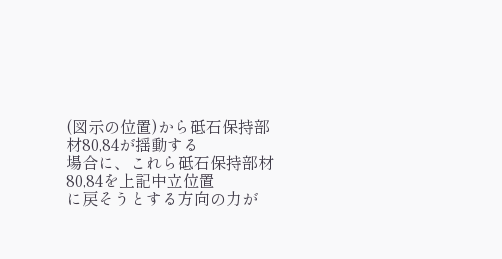(図示の位置)から砥石保持部材80,84が揺動する
場合に、これら砥石保持部材80,84を上記中立位置
に戻そうとする方向の力が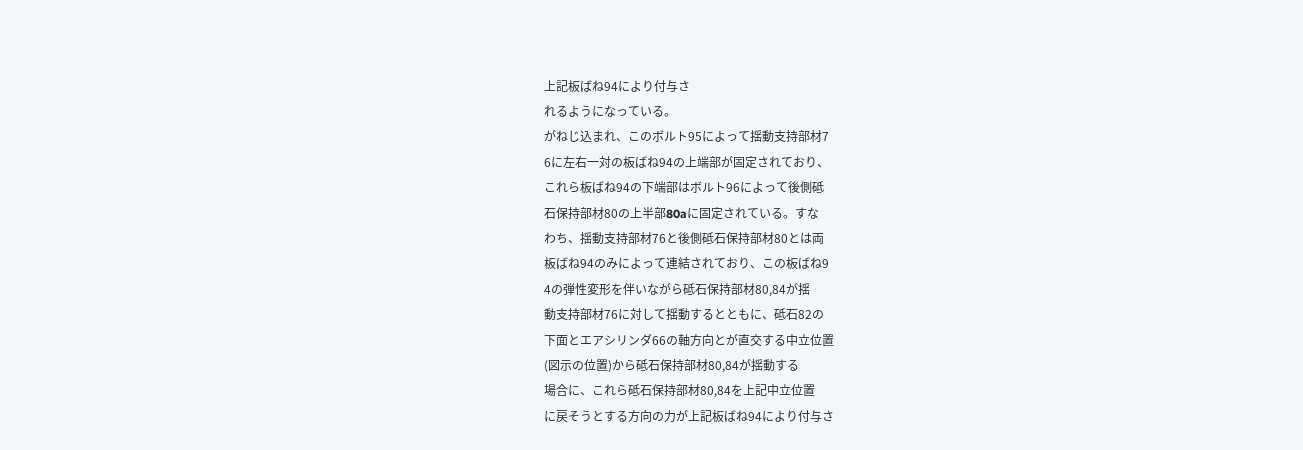上記板ばね94により付与さ
れるようになっている。
がねじ込まれ、このボルト95によって揺動支持部材7
6に左右一対の板ばね94の上端部が固定されており、
これら板ばね94の下端部はボルト96によって後側砥
石保持部材80の上半部80aに固定されている。すな
わち、揺動支持部材76と後側砥石保持部材80とは両
板ばね94のみによって連結されており、この板ばね9
4の弾性変形を伴いながら砥石保持部材80,84が揺
動支持部材76に対して揺動するとともに、砥石82の
下面とエアシリンダ66の軸方向とが直交する中立位置
(図示の位置)から砥石保持部材80,84が揺動する
場合に、これら砥石保持部材80,84を上記中立位置
に戻そうとする方向の力が上記板ばね94により付与さ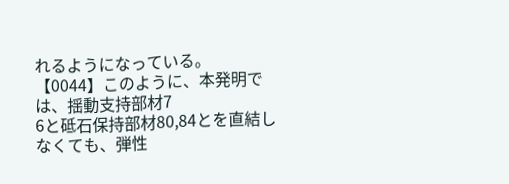れるようになっている。
【0044】このように、本発明では、揺動支持部材7
6と砥石保持部材80,84とを直結しなくても、弾性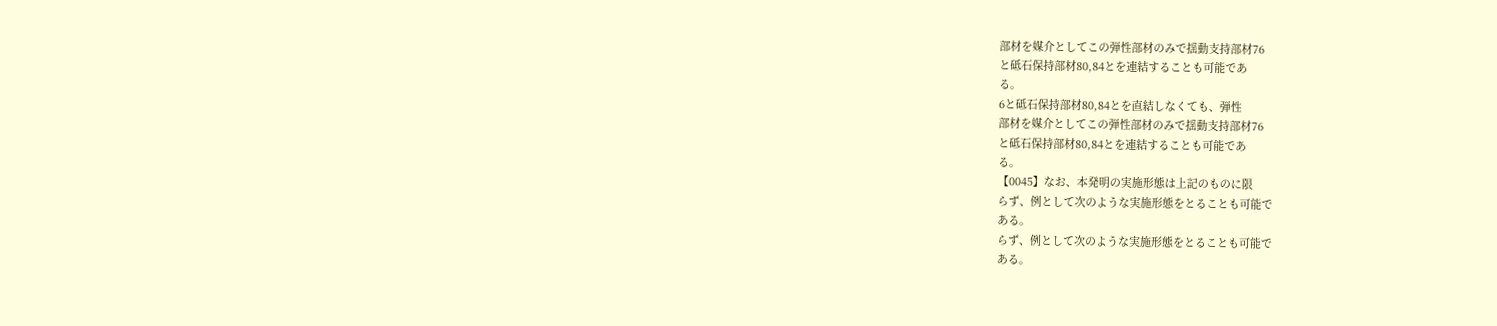部材を媒介としてこの弾性部材のみで揺動支持部材76
と砥石保持部材80,84とを連結することも可能であ
る。
6と砥石保持部材80,84とを直結しなくても、弾性
部材を媒介としてこの弾性部材のみで揺動支持部材76
と砥石保持部材80,84とを連結することも可能であ
る。
【0045】なお、本発明の実施形態は上記のものに限
らず、例として次のような実施形態をとることも可能で
ある。
らず、例として次のような実施形態をとることも可能で
ある。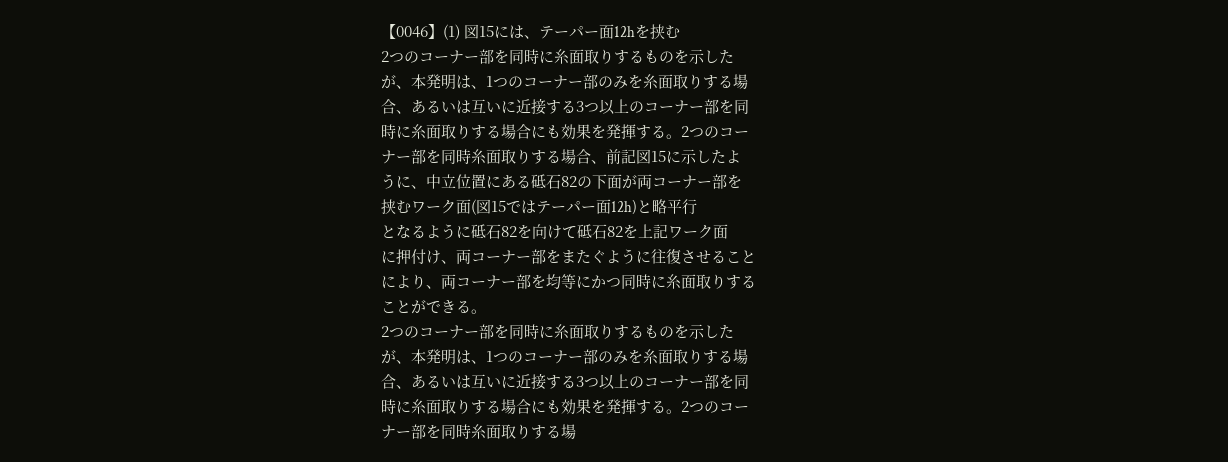【0046】(1) 図15には、テーパー面12hを挟む
2つのコーナー部を同時に糸面取りするものを示した
が、本発明は、1つのコーナー部のみを糸面取りする場
合、あるいは互いに近接する3つ以上のコーナー部を同
時に糸面取りする場合にも効果を発揮する。2つのコー
ナー部を同時糸面取りする場合、前記図15に示したよ
うに、中立位置にある砥石82の下面が両コーナー部を
挟むワーク面(図15ではテーパー面12h)と略平行
となるように砥石82を向けて砥石82を上記ワーク面
に押付け、両コーナー部をまたぐように往復させること
により、両コーナー部を均等にかつ同時に糸面取りする
ことができる。
2つのコーナー部を同時に糸面取りするものを示した
が、本発明は、1つのコーナー部のみを糸面取りする場
合、あるいは互いに近接する3つ以上のコーナー部を同
時に糸面取りする場合にも効果を発揮する。2つのコー
ナー部を同時糸面取りする場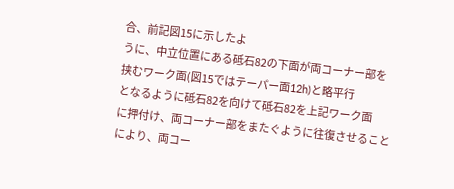合、前記図15に示したよ
うに、中立位置にある砥石82の下面が両コーナー部を
挟むワーク面(図15ではテーパー面12h)と略平行
となるように砥石82を向けて砥石82を上記ワーク面
に押付け、両コーナー部をまたぐように往復させること
により、両コー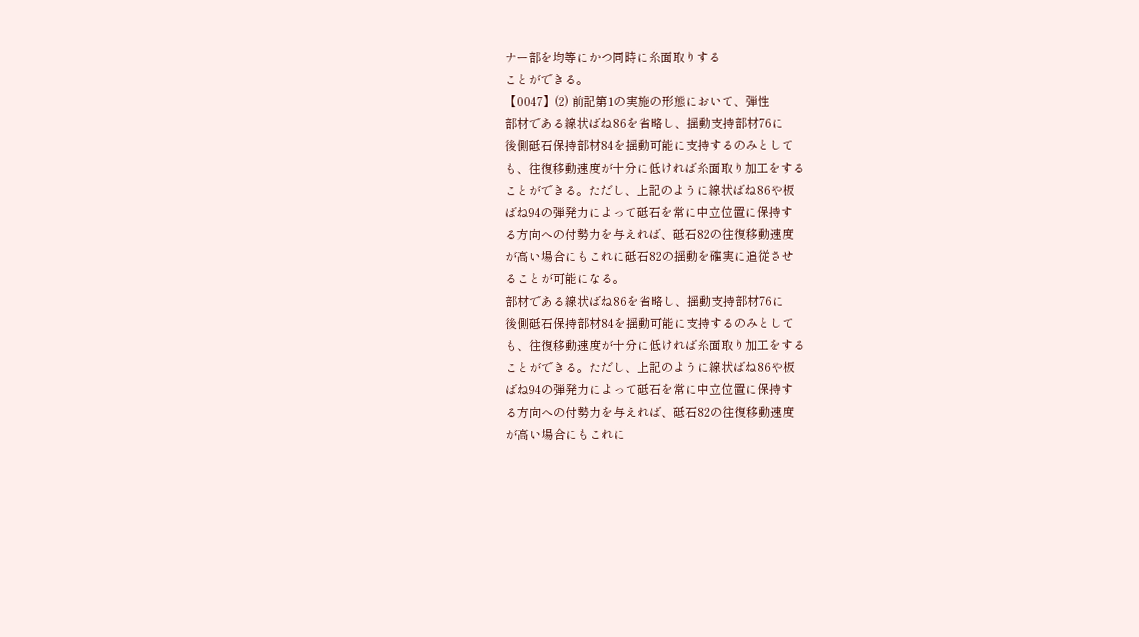ナー部を均等にかつ同時に糸面取りする
ことができる。
【0047】(2) 前記第1の実施の形態において、弾性
部材である線状ばね86を省略し、揺動支持部材76に
後側砥石保持部材84を揺動可能に支持するのみとして
も、往復移動速度が十分に低ければ糸面取り加工をする
ことができる。ただし、上記のように線状ばね86や板
ばね94の弾発力によって砥石を常に中立位置に保持す
る方向への付勢力を与えれば、砥石82の往復移動速度
が高い場合にもこれに砥石82の揺動を確実に追従させ
ることが可能になる。
部材である線状ばね86を省略し、揺動支持部材76に
後側砥石保持部材84を揺動可能に支持するのみとして
も、往復移動速度が十分に低ければ糸面取り加工をする
ことができる。ただし、上記のように線状ばね86や板
ばね94の弾発力によって砥石を常に中立位置に保持す
る方向への付勢力を与えれば、砥石82の往復移動速度
が高い場合にもこれに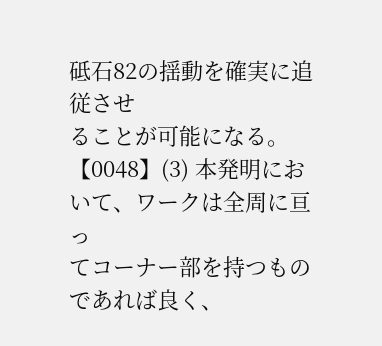砥石82の揺動を確実に追従させ
ることが可能になる。
【0048】(3) 本発明において、ワークは全周に亘っ
てコーナー部を持つものであれば良く、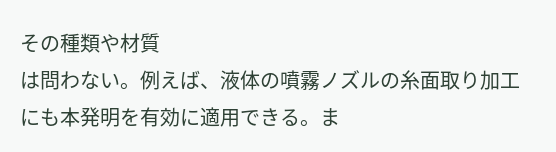その種類や材質
は問わない。例えば、液体の噴霧ノズルの糸面取り加工
にも本発明を有効に適用できる。ま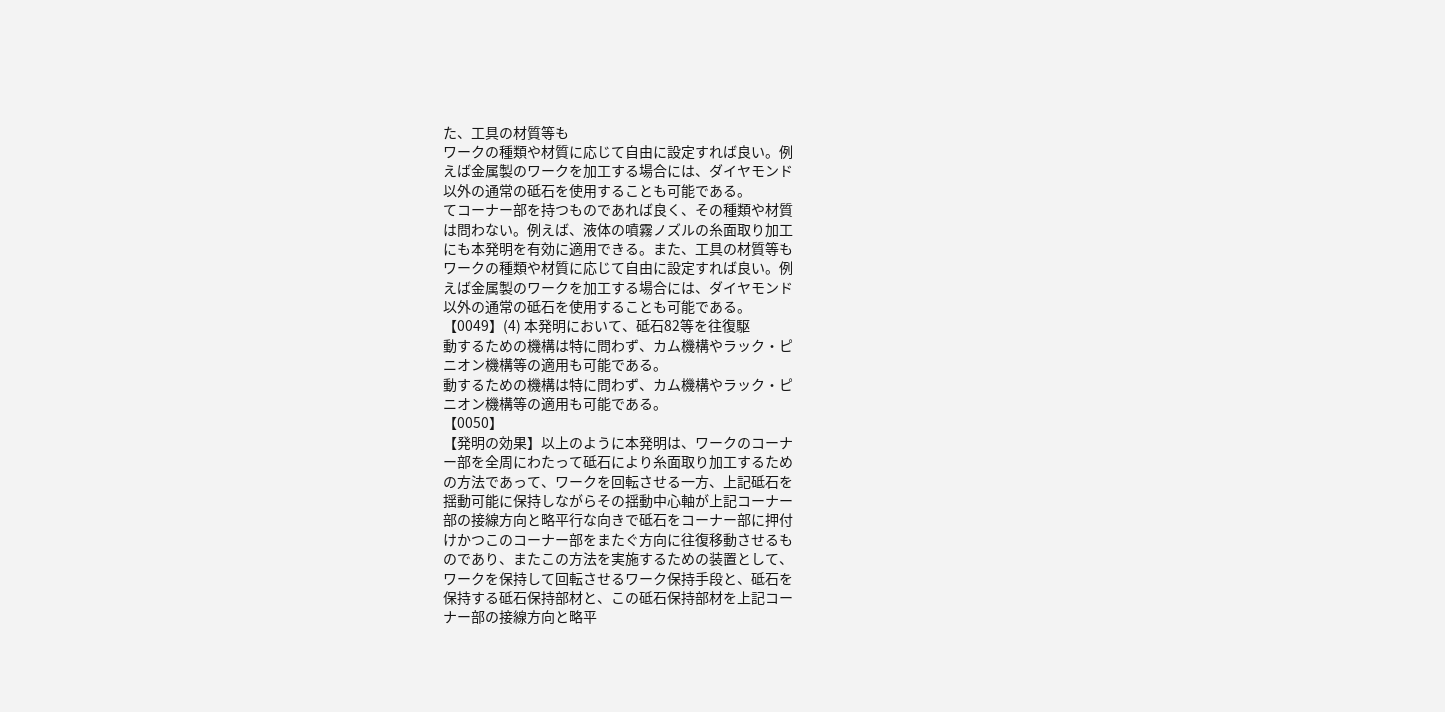た、工具の材質等も
ワークの種類や材質に応じて自由に設定すれば良い。例
えば金属製のワークを加工する場合には、ダイヤモンド
以外の通常の砥石を使用することも可能である。
てコーナー部を持つものであれば良く、その種類や材質
は問わない。例えば、液体の噴霧ノズルの糸面取り加工
にも本発明を有効に適用できる。また、工具の材質等も
ワークの種類や材質に応じて自由に設定すれば良い。例
えば金属製のワークを加工する場合には、ダイヤモンド
以外の通常の砥石を使用することも可能である。
【0049】(4) 本発明において、砥石82等を往復駆
動するための機構は特に問わず、カム機構やラック・ピ
ニオン機構等の適用も可能である。
動するための機構は特に問わず、カム機構やラック・ピ
ニオン機構等の適用も可能である。
【0050】
【発明の効果】以上のように本発明は、ワークのコーナ
ー部を全周にわたって砥石により糸面取り加工するため
の方法であって、ワークを回転させる一方、上記砥石を
揺動可能に保持しながらその揺動中心軸が上記コーナー
部の接線方向と略平行な向きで砥石をコーナー部に押付
けかつこのコーナー部をまたぐ方向に往復移動させるも
のであり、またこの方法を実施するための装置として、
ワークを保持して回転させるワーク保持手段と、砥石を
保持する砥石保持部材と、この砥石保持部材を上記コー
ナー部の接線方向と略平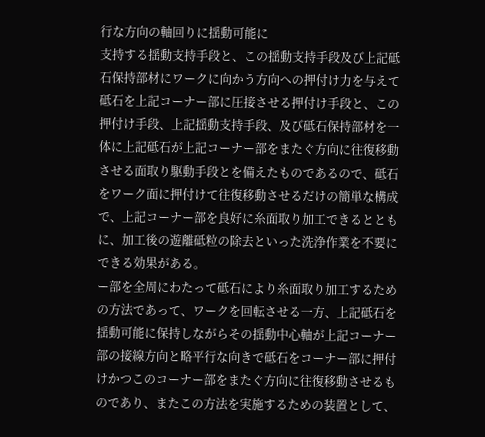行な方向の軸回りに揺動可能に
支持する揺動支持手段と、この揺動支持手段及び上記砥
石保持部材にワークに向かう方向への押付け力を与えて
砥石を上記コーナー部に圧接させる押付け手段と、この
押付け手段、上記揺動支持手段、及び砥石保持部材を一
体に上記砥石が上記コーナー部をまたぐ方向に往復移動
させる面取り駆動手段とを備えたものであるので、砥石
をワーク面に押付けて往復移動させるだけの簡単な構成
で、上記コーナー部を良好に糸面取り加工できるととも
に、加工後の遊離砥粒の除去といった洗浄作業を不要に
できる効果がある。
ー部を全周にわたって砥石により糸面取り加工するため
の方法であって、ワークを回転させる一方、上記砥石を
揺動可能に保持しながらその揺動中心軸が上記コーナー
部の接線方向と略平行な向きで砥石をコーナー部に押付
けかつこのコーナー部をまたぐ方向に往復移動させるも
のであり、またこの方法を実施するための装置として、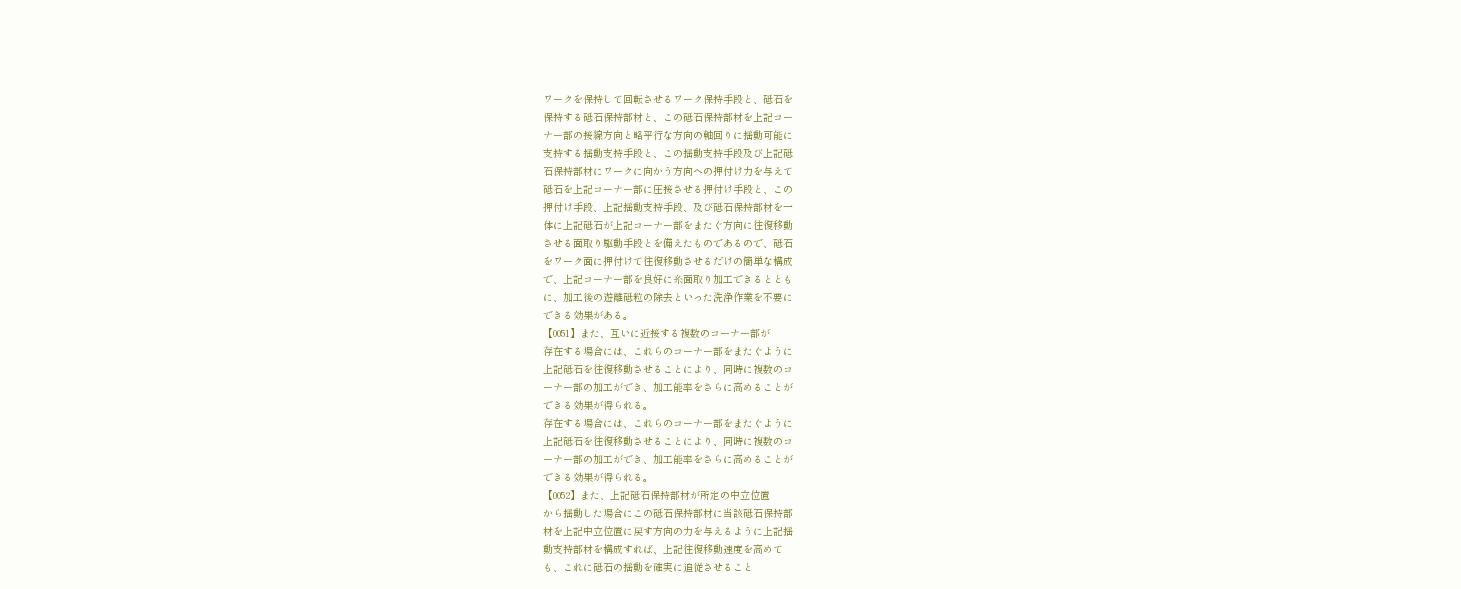ワークを保持して回転させるワーク保持手段と、砥石を
保持する砥石保持部材と、この砥石保持部材を上記コー
ナー部の接線方向と略平行な方向の軸回りに揺動可能に
支持する揺動支持手段と、この揺動支持手段及び上記砥
石保持部材にワークに向かう方向への押付け力を与えて
砥石を上記コーナー部に圧接させる押付け手段と、この
押付け手段、上記揺動支持手段、及び砥石保持部材を一
体に上記砥石が上記コーナー部をまたぐ方向に往復移動
させる面取り駆動手段とを備えたものであるので、砥石
をワーク面に押付けて往復移動させるだけの簡単な構成
で、上記コーナー部を良好に糸面取り加工できるととも
に、加工後の遊離砥粒の除去といった洗浄作業を不要に
できる効果がある。
【0051】また、互いに近接する複数のコーナー部が
存在する場合には、これらのコーナー部をまたぐように
上記砥石を往復移動させることにより、同時に複数のコ
ーナー部の加工ができ、加工能率をさらに高めることが
できる効果が得られる。
存在する場合には、これらのコーナー部をまたぐように
上記砥石を往復移動させることにより、同時に複数のコ
ーナー部の加工ができ、加工能率をさらに高めることが
できる効果が得られる。
【0052】また、上記砥石保持部材が所定の中立位置
から揺動した場合にこの砥石保持部材に当該砥石保持部
材を上記中立位置に戻す方向の力を与えるように上記揺
動支持部材を構成すれば、上記往復移動速度を高めて
も、これに砥石の揺動を確実に追従させること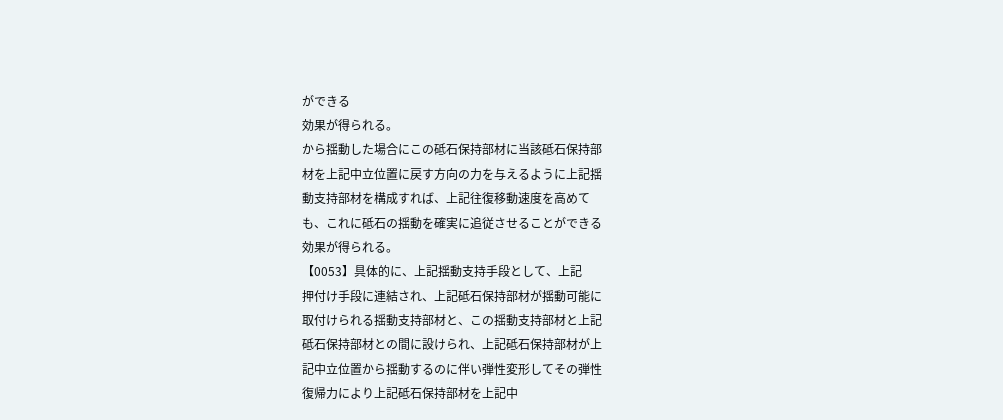ができる
効果が得られる。
から揺動した場合にこの砥石保持部材に当該砥石保持部
材を上記中立位置に戻す方向の力を与えるように上記揺
動支持部材を構成すれば、上記往復移動速度を高めて
も、これに砥石の揺動を確実に追従させることができる
効果が得られる。
【0053】具体的に、上記揺動支持手段として、上記
押付け手段に連結され、上記砥石保持部材が揺動可能に
取付けられる揺動支持部材と、この揺動支持部材と上記
砥石保持部材との間に設けられ、上記砥石保持部材が上
記中立位置から揺動するのに伴い弾性変形してその弾性
復帰力により上記砥石保持部材を上記中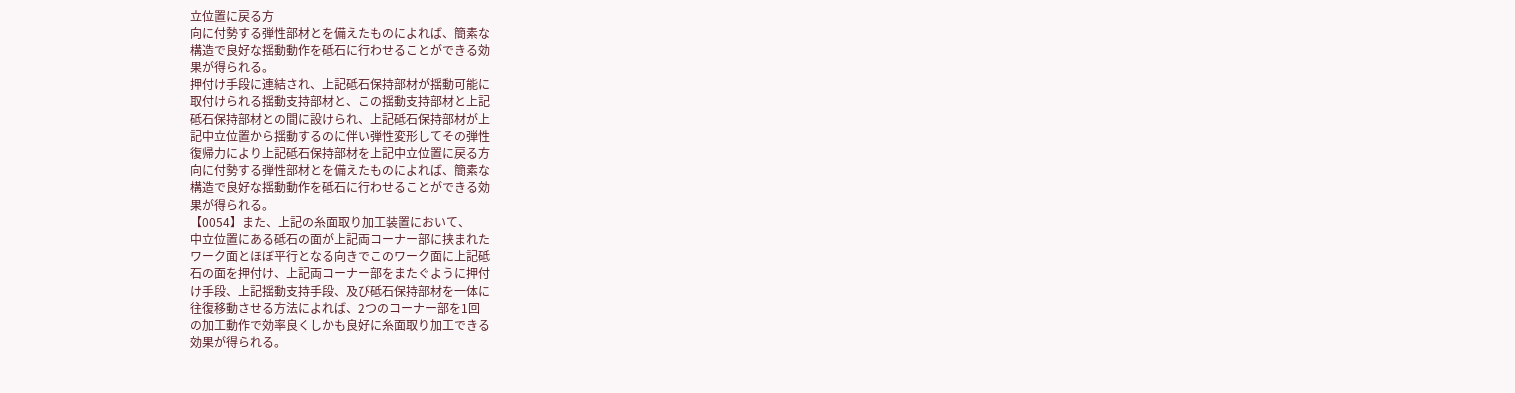立位置に戻る方
向に付勢する弾性部材とを備えたものによれば、簡素な
構造で良好な揺動動作を砥石に行わせることができる効
果が得られる。
押付け手段に連結され、上記砥石保持部材が揺動可能に
取付けられる揺動支持部材と、この揺動支持部材と上記
砥石保持部材との間に設けられ、上記砥石保持部材が上
記中立位置から揺動するのに伴い弾性変形してその弾性
復帰力により上記砥石保持部材を上記中立位置に戻る方
向に付勢する弾性部材とを備えたものによれば、簡素な
構造で良好な揺動動作を砥石に行わせることができる効
果が得られる。
【0054】また、上記の糸面取り加工装置において、
中立位置にある砥石の面が上記両コーナー部に挟まれた
ワーク面とほぼ平行となる向きでこのワーク面に上記砥
石の面を押付け、上記両コーナー部をまたぐように押付
け手段、上記揺動支持手段、及び砥石保持部材を一体に
往復移動させる方法によれば、2つのコーナー部を1回
の加工動作で効率良くしかも良好に糸面取り加工できる
効果が得られる。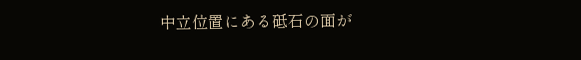中立位置にある砥石の面が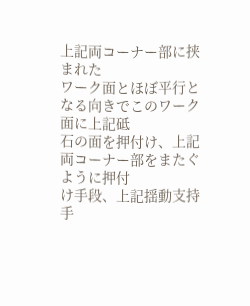上記両コーナー部に挟まれた
ワーク面とほぼ平行となる向きでこのワーク面に上記砥
石の面を押付け、上記両コーナー部をまたぐように押付
け手段、上記揺動支持手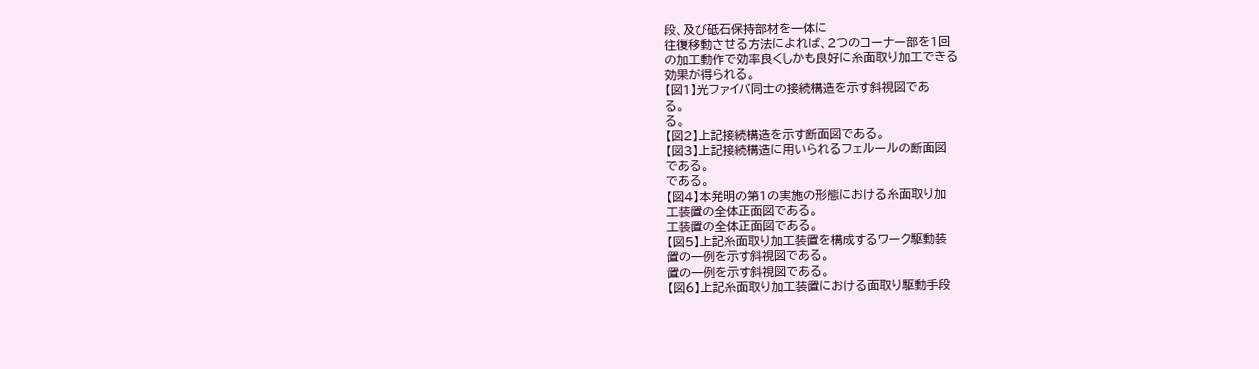段、及び砥石保持部材を一体に
往復移動させる方法によれば、2つのコーナー部を1回
の加工動作で効率良くしかも良好に糸面取り加工できる
効果が得られる。
【図1】光ファイバ同士の接続構造を示す斜視図であ
る。
る。
【図2】上記接続構造を示す断面図である。
【図3】上記接続構造に用いられるフェルールの断面図
である。
である。
【図4】本発明の第1の実施の形態における糸面取り加
工装置の全体正面図である。
工装置の全体正面図である。
【図5】上記糸面取り加工装置を構成するワーク駆動装
置の一例を示す斜視図である。
置の一例を示す斜視図である。
【図6】上記糸面取り加工装置における面取り駆動手段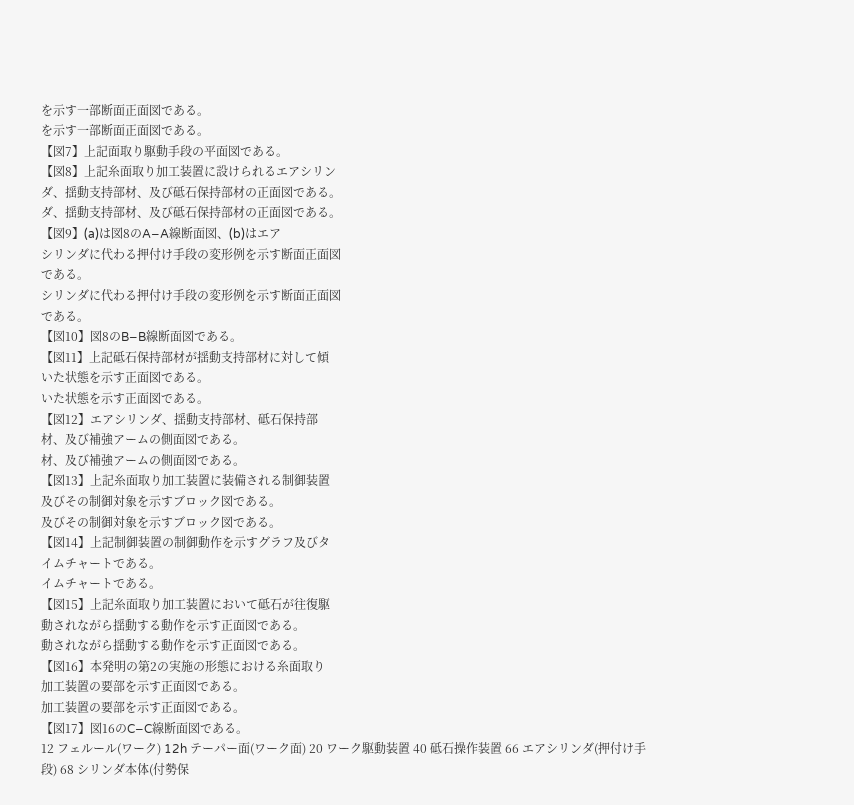を示す一部断面正面図である。
を示す一部断面正面図である。
【図7】上記面取り駆動手段の平面図である。
【図8】上記糸面取り加工装置に設けられるエアシリン
ダ、揺動支持部材、及び砥石保持部材の正面図である。
ダ、揺動支持部材、及び砥石保持部材の正面図である。
【図9】(a)は図8のA−A線断面図、(b)はエア
シリンダに代わる押付け手段の変形例を示す断面正面図
である。
シリンダに代わる押付け手段の変形例を示す断面正面図
である。
【図10】図8のB−B線断面図である。
【図11】上記砥石保持部材が揺動支持部材に対して傾
いた状態を示す正面図である。
いた状態を示す正面図である。
【図12】エアシリンダ、揺動支持部材、砥石保持部
材、及び補強アームの側面図である。
材、及び補強アームの側面図である。
【図13】上記糸面取り加工装置に装備される制御装置
及びその制御対象を示すブロック図である。
及びその制御対象を示すブロック図である。
【図14】上記制御装置の制御動作を示すグラフ及びタ
イムチャートである。
イムチャートである。
【図15】上記糸面取り加工装置において砥石が往復駆
動されながら揺動する動作を示す正面図である。
動されながら揺動する動作を示す正面図である。
【図16】本発明の第2の実施の形態における糸面取り
加工装置の要部を示す正面図である。
加工装置の要部を示す正面図である。
【図17】図16のC−C線断面図である。
12 フェルール(ワーク) 12h テーパー面(ワーク面) 20 ワーク駆動装置 40 砥石操作装置 66 エアシリンダ(押付け手段) 68 シリンダ本体(付勢保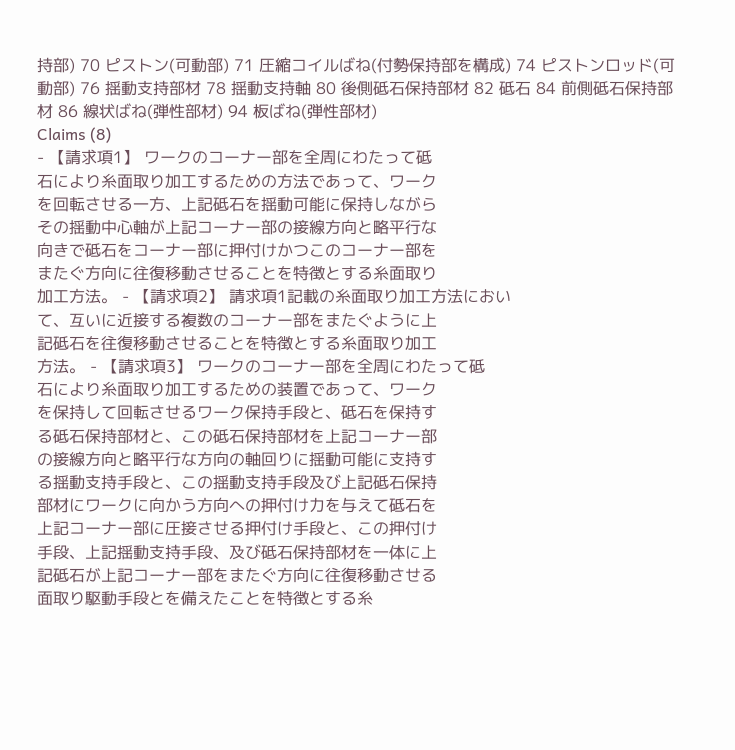持部) 70 ピストン(可動部) 71 圧縮コイルばね(付勢保持部を構成) 74 ピストンロッド(可動部) 76 揺動支持部材 78 揺動支持軸 80 後側砥石保持部材 82 砥石 84 前側砥石保持部材 86 線状ばね(弾性部材) 94 板ばね(弾性部材)
Claims (8)
- 【請求項1】 ワークのコーナー部を全周にわたって砥
石により糸面取り加工するための方法であって、ワーク
を回転させる一方、上記砥石を揺動可能に保持しながら
その揺動中心軸が上記コーナー部の接線方向と略平行な
向きで砥石をコーナー部に押付けかつこのコーナー部を
またぐ方向に往復移動させることを特徴とする糸面取り
加工方法。 - 【請求項2】 請求項1記載の糸面取り加工方法におい
て、互いに近接する複数のコーナー部をまたぐように上
記砥石を往復移動させることを特徴とする糸面取り加工
方法。 - 【請求項3】 ワークのコーナー部を全周にわたって砥
石により糸面取り加工するための装置であって、ワーク
を保持して回転させるワーク保持手段と、砥石を保持す
る砥石保持部材と、この砥石保持部材を上記コーナー部
の接線方向と略平行な方向の軸回りに揺動可能に支持す
る揺動支持手段と、この揺動支持手段及び上記砥石保持
部材にワークに向かう方向への押付け力を与えて砥石を
上記コーナー部に圧接させる押付け手段と、この押付け
手段、上記揺動支持手段、及び砥石保持部材を一体に上
記砥石が上記コーナー部をまたぐ方向に往復移動させる
面取り駆動手段とを備えたことを特徴とする糸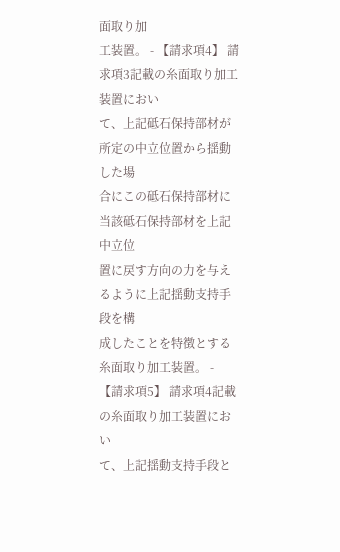面取り加
工装置。 - 【請求項4】 請求項3記載の糸面取り加工装置におい
て、上記砥石保持部材が所定の中立位置から揺動した場
合にこの砥石保持部材に当該砥石保持部材を上記中立位
置に戻す方向の力を与えるように上記揺動支持手段を構
成したことを特徴とする糸面取り加工装置。 - 【請求項5】 請求項4記載の糸面取り加工装置におい
て、上記揺動支持手段と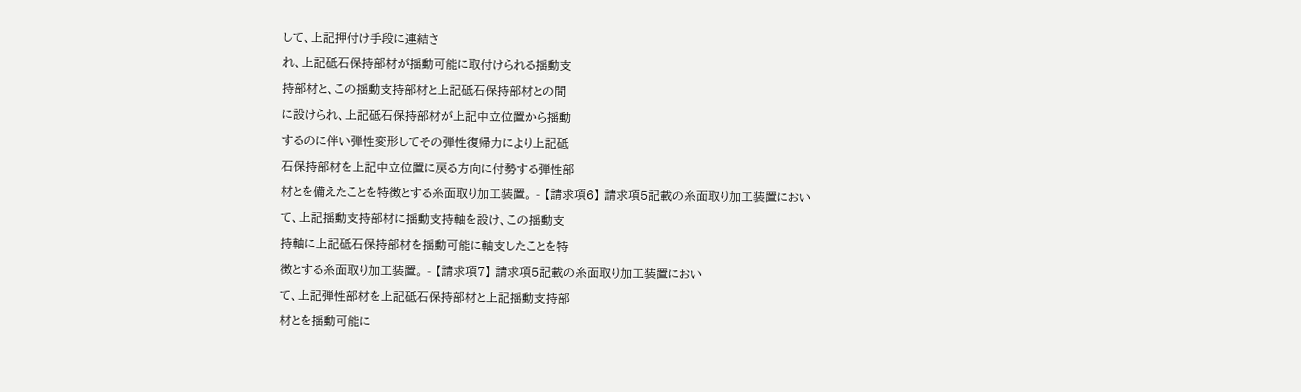して、上記押付け手段に連結さ
れ、上記砥石保持部材が揺動可能に取付けられる揺動支
持部材と、この揺動支持部材と上記砥石保持部材との間
に設けられ、上記砥石保持部材が上記中立位置から揺動
するのに伴い弾性変形してその弾性復帰力により上記砥
石保持部材を上記中立位置に戻る方向に付勢する弾性部
材とを備えたことを特徴とする糸面取り加工装置。 - 【請求項6】 請求項5記載の糸面取り加工装置におい
て、上記揺動支持部材に揺動支持軸を設け、この揺動支
持軸に上記砥石保持部材を揺動可能に軸支したことを特
徴とする糸面取り加工装置。 - 【請求項7】 請求項5記載の糸面取り加工装置におい
て、上記弾性部材を上記砥石保持部材と上記揺動支持部
材とを揺動可能に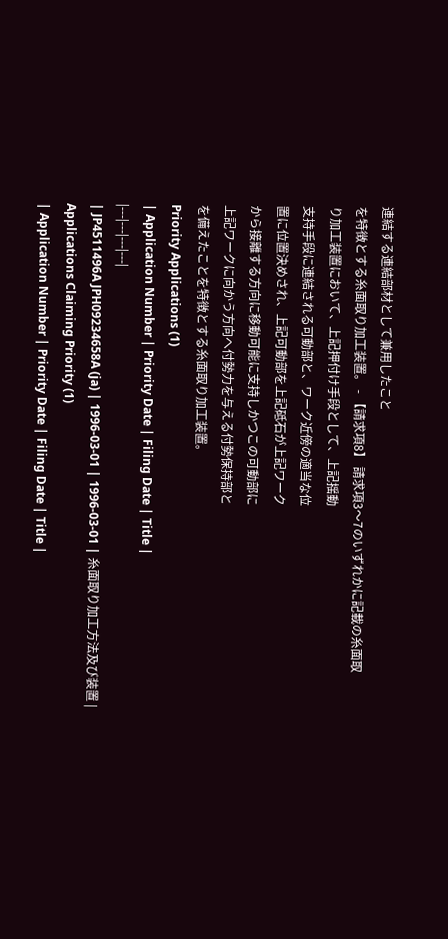連結する連結部材として兼用したこと
を特徴とする糸面取り加工装置。 - 【請求項8】 請求項3〜7のいずれかに記載の糸面取
り加工装置において、上記押付け手段として、上記揺動
支持手段に連結される可動部と、ワーク近傍の適当な位
置に位置決めされ、上記可動部を上記砥石が上記ワーク
から接離する方向に移動可能に支持しかつこの可動部に
上記ワークに向かう方向へ付勢力を与える付勢保持部と
を備えたことを特徴とする糸面取り加工装置。
Priority Applications (1)
| Application Number | Priority Date | Filing Date | Title |
|---|---|---|---|
| JP4511496A JPH09234658A (ja) | 1996-03-01 | 1996-03-01 | 糸面取り加工方法及び装置 |
Applications Claiming Priority (1)
| Application Number | Priority Date | Filing Date | Title |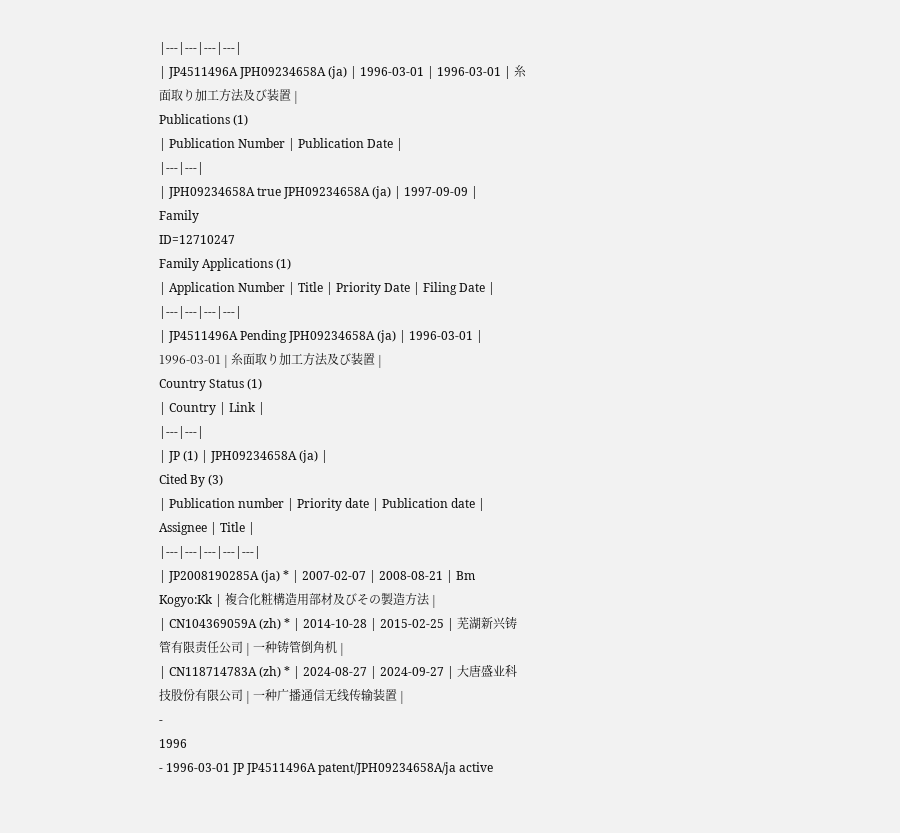|---|---|---|---|
| JP4511496A JPH09234658A (ja) | 1996-03-01 | 1996-03-01 | 糸面取り加工方法及び装置 |
Publications (1)
| Publication Number | Publication Date |
|---|---|
| JPH09234658A true JPH09234658A (ja) | 1997-09-09 |
Family
ID=12710247
Family Applications (1)
| Application Number | Title | Priority Date | Filing Date |
|---|---|---|---|
| JP4511496A Pending JPH09234658A (ja) | 1996-03-01 | 1996-03-01 | 糸面取り加工方法及び装置 |
Country Status (1)
| Country | Link |
|---|---|
| JP (1) | JPH09234658A (ja) |
Cited By (3)
| Publication number | Priority date | Publication date | Assignee | Title |
|---|---|---|---|---|
| JP2008190285A (ja) * | 2007-02-07 | 2008-08-21 | Bm Kogyo:Kk | 複合化粧構造用部材及びその製造方法 |
| CN104369059A (zh) * | 2014-10-28 | 2015-02-25 | 芜湖新兴铸管有限责任公司 | 一种铸管倒角机 |
| CN118714783A (zh) * | 2024-08-27 | 2024-09-27 | 大唐盛业科技股份有限公司 | 一种广播通信无线传输装置 |
-
1996
- 1996-03-01 JP JP4511496A patent/JPH09234658A/ja active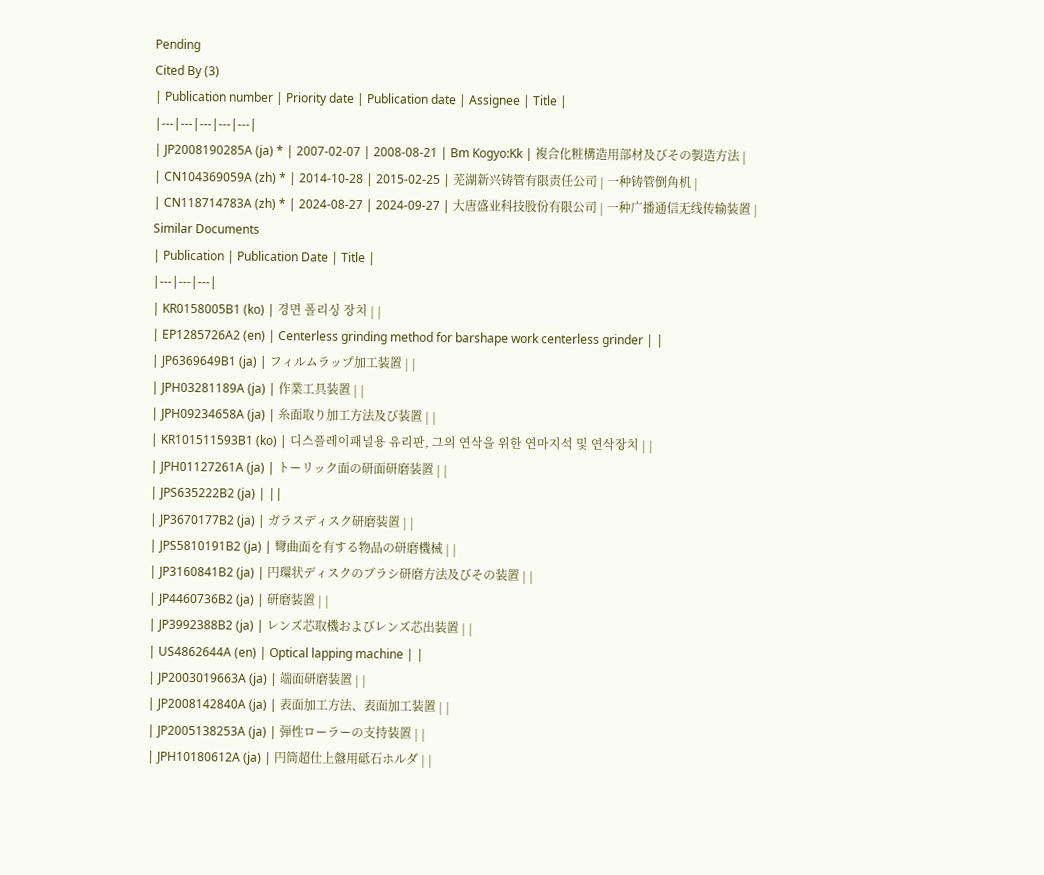Pending
Cited By (3)
| Publication number | Priority date | Publication date | Assignee | Title |
|---|---|---|---|---|
| JP2008190285A (ja) * | 2007-02-07 | 2008-08-21 | Bm Kogyo:Kk | 複合化粧構造用部材及びその製造方法 |
| CN104369059A (zh) * | 2014-10-28 | 2015-02-25 | 芜湖新兴铸管有限责任公司 | 一种铸管倒角机 |
| CN118714783A (zh) * | 2024-08-27 | 2024-09-27 | 大唐盛业科技股份有限公司 | 一种广播通信无线传输装置 |
Similar Documents
| Publication | Publication Date | Title |
|---|---|---|
| KR0158005B1 (ko) | 경면 폴리싱 장치 | |
| EP1285726A2 (en) | Centerless grinding method for barshape work centerless grinder | |
| JP6369649B1 (ja) | フィルムラップ加工装置 | |
| JPH03281189A (ja) | 作業工具装置 | |
| JPH09234658A (ja) | 糸面取り加工方法及び装置 | |
| KR101511593B1 (ko) | 디스플레이패널용 유리판, 그의 연삭을 위한 연마지석 및 연삭장치 | |
| JPH01127261A (ja) | トーリック面の研面研磨装置 | |
| JPS635222B2 (ja) | ||
| JP3670177B2 (ja) | ガラスディスク研磨装置 | |
| JPS5810191B2 (ja) | 彎曲面を有する物品の研磨機械 | |
| JP3160841B2 (ja) | 円環状ディスクのブラシ研磨方法及びその装置 | |
| JP4460736B2 (ja) | 研磨装置 | |
| JP3992388B2 (ja) | レンズ芯取機およびレンズ芯出装置 | |
| US4862644A (en) | Optical lapping machine | |
| JP2003019663A (ja) | 端面研磨装置 | |
| JP2008142840A (ja) | 表面加工方法、表面加工装置 | |
| JP2005138253A (ja) | 弾性ローラーの支持装置 | |
| JPH10180612A (ja) | 円筒超仕上盤用砥石ホルダ | |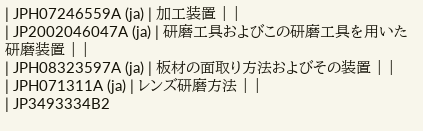| JPH07246559A (ja) | 加工装置 | |
| JP2002046047A (ja) | 研磨工具およびこの研磨工具を用いた研磨装置 | |
| JPH08323597A (ja) | 板材の面取り方法およびその装置 | |
| JPH071311A (ja) | レンズ研磨方法 | |
| JP3493334B2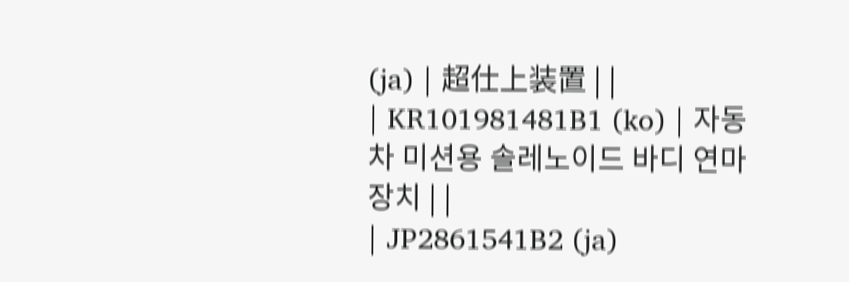(ja) | 超仕上装置 | |
| KR101981481B1 (ko) | 자동차 미션용 솔레노이드 바디 연마장치 | |
| JP2861541B2 (ja)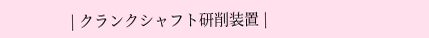| クランクシャフト研削装置 |